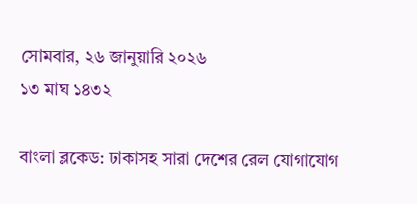সোমবার, ২৬ জানুয়ারি ২০২৬
১৩ মাঘ ১৪৩২

বাংলা ব্লকেড: ঢাকাসহ সারা দেশের রেল যোগাযোগ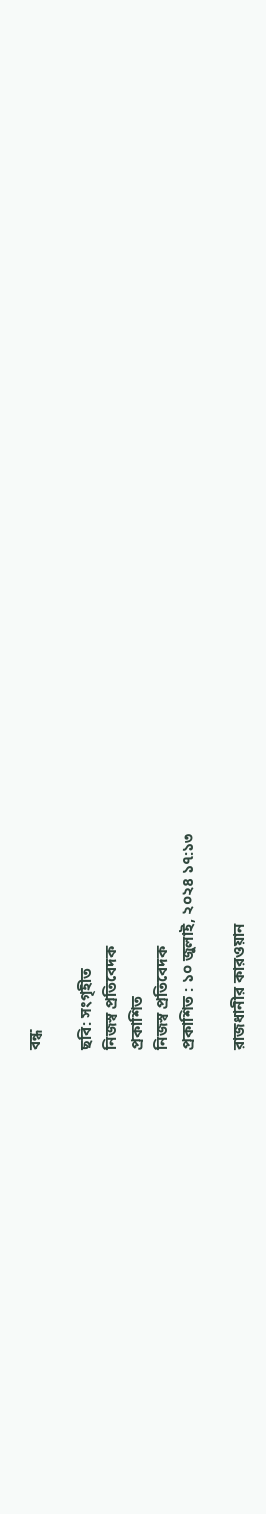বন্ধ

ছবি: সংগৃহীত
নিজস্ব প্রতিবেদক
প্রকাশিত
নিজস্ব প্রতিবেদক
প্রকাশিত : ১০ জুলাই, ২০২৪ ১৭:১৩

রাজধানীর কারওয়ান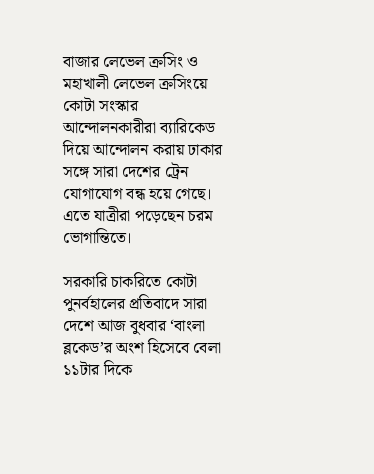বাজার লেভেল ক্রসিং ও মহাখালী লেভেল ক্রসিংয়ে কোটা সংস্কার আন্দোলনকারীরা ব্যারিকেড দিয়ে আন্দোলন করায় ঢাকার সঙ্গে সারা দেশের ট্রেন যোগাযোগ বন্ধ হয়ে গেছে। এতে যাত্রীরা পড়েছেন চরম ভোগান্তিতে।

সরকারি চাকরিতে কোটা পুনর্বহালের প্রতিবাদে সারা দেশে আজ বুধবার ‘বাংলা ব্লকেড’র অংশ হিসেবে বেলা ১১টার দিকে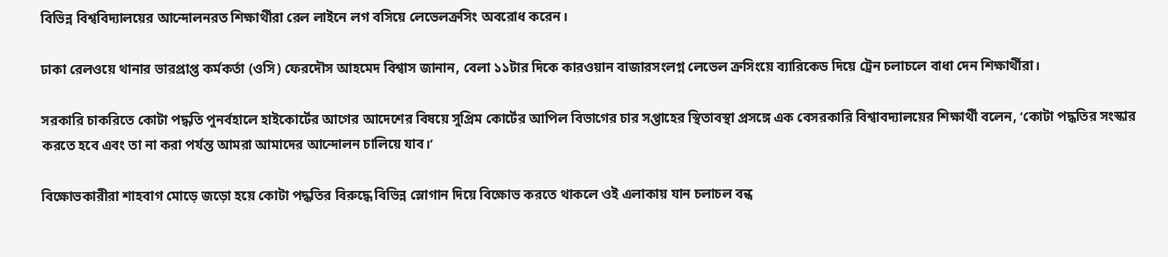বিভিন্ন বিশ্ববিদ্যালয়ের আন্দোলনরত শিক্ষার্থীরা রেল লাইনে লগ বসিয়ে লেভেলক্রসিং অবরোধ করেন।

ঢাকা রেলওয়ে থানার ভারপ্রাপ্ত কর্মকর্তা (ওসি) ফেরদৌস আহমেদ বিশ্বাস জানান, বেলা ১১টার দিকে কারওয়ান বাজারসংলগ্ন লেভেল ক্রসিংয়ে ব্যারিকেড দিয়ে ট্রেন চলাচলে বাধা দেন শিক্ষার্থীরা।

সরকারি চাকরিতে কোটা পদ্ধতি পুনর্বহালে হাইকোর্টের আগের আদেশের বিষয়ে সুপ্রিম কোর্টের আপিল বিভাগের চার সপ্তাহের স্থিতাবস্থা প্রসঙ্গে এক বেসরকারি বিশ্বাবদ্যালয়ের শিক্ষার্থী বলেন, ‘কোটা পদ্ধতির সংস্কার করতে হবে এবং তা না করা পর্যন্ত আমরা আমাদের আন্দোলন চালিয়ে যাব।’

বিক্ষোভকারীরা শাহবাগ মোড়ে জড়ো হয়ে কোটা পদ্ধতির বিরুদ্ধে বিভিন্ন স্লোগান দিয়ে বিক্ষোভ করতে থাকলে ওই এলাকায় যান চলাচল বন্ধ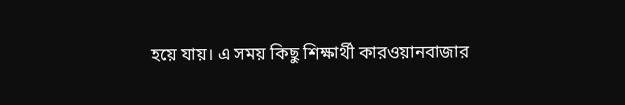হয়ে যায়। এ সময় কিছু শিক্ষার্থী কারওয়ানবাজার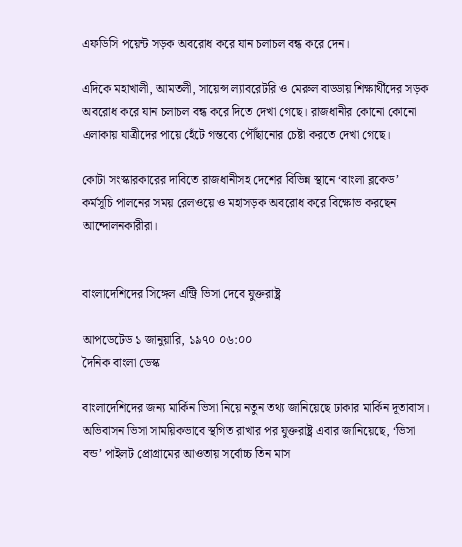এফডিসি পয়েন্ট সড়ক অবরোধ করে যান চলাচল বন্ধ করে দেন।

এদিকে মহাখালী, আমতলী, সায়েন্স ল্যাবরেটরি ও মেরুল বাড্ডায় শিক্ষার্থীদের সড়ক অবরোধ করে যান চলাচল বন্ধ করে দিতে দেখা গেছে। রাজধানীর কোনো কোনো এলাকায় যাত্রীদের পায়ে হেঁটে গন্তব্যে পৌঁছানোর চেষ্টা করতে দেখা গেছে।

কোটা সংস্কারকারের দাবিতে রাজধানীসহ দেশের বিভিন্ন স্থানে ‘বাংলা ব্লকেড’ কর্মসূচি পালনের সময় রেলওয়ে ও মহাসড়ক অবরোধ করে বিক্ষোভ করছেন আন্দোলনকারীরা।


বাংলাদেশিদের সিঙ্গেল এন্ট্রি ভিসা দেবে যুক্তরাষ্ট্র

আপডেটেড ১ জানুয়ারি, ১৯৭০ ০৬:০০
দৈনিক বাংলা ডেস্ক

বাংলাদেশিদের জন্য মার্কিন ভিসা নিয়ে নতুন তথ্য জানিয়েছে ঢাকার মার্কিন দূতাবাস। অভিবাসন ভিসা সাময়িকভাবে স্থগিত রাখার পর যুক্তরাষ্ট্র এবার জানিয়েছে, ‘ভিসা বন্ড’ পাইলট প্রোগ্রামের আওতায় সর্বোচ্চ তিন মাস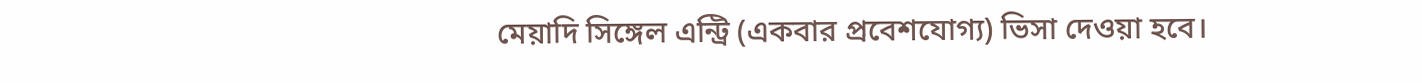মেয়াদি সিঙ্গেল এন্ট্রি (একবার প্রবেশযোগ্য) ভিসা দেওয়া হবে।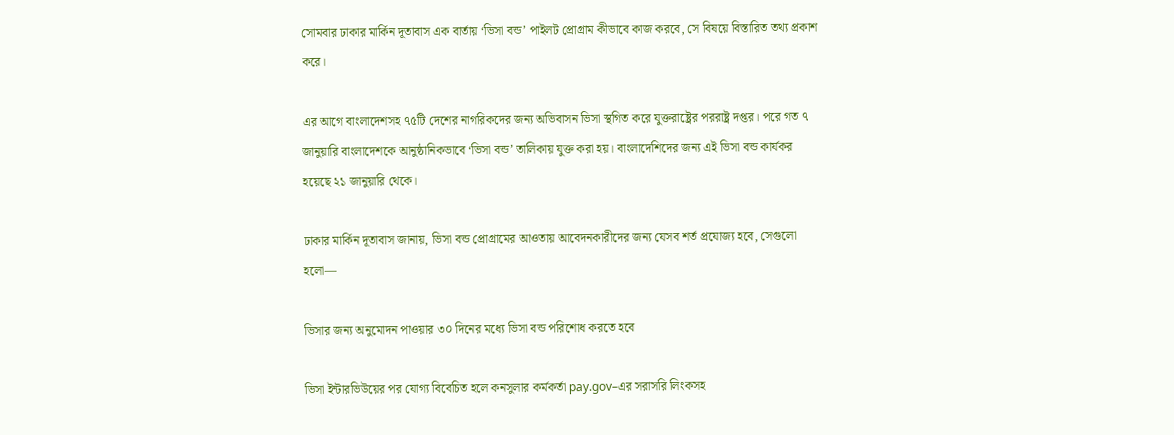সোমবার ঢাকার মার্কিন দূতাবাস এক বার্তায় ‘ভিসা বন্ড’ পাইলট প্রোগ্রাম কীভাবে কাজ করবে, সে বিষয়ে বিস্তারিত তথ্য প্রকাশ করে।

এর আগে বাংলাদেশসহ ৭৫টি দেশের নাগরিকদের জন্য অভিবাসন ভিসা স্থগিত করে যুক্তরাষ্ট্রের পররাষ্ট্র দপ্তর। পরে গত ৭ জানুয়ারি বাংলাদেশকে আনুষ্ঠানিকভাবে ‘ভিসা বন্ড’ তালিকায় যুক্ত করা হয়। বাংলাদেশিদের জন্য এই ভিসা বন্ড কার্যকর হয়েছে ২১ জানুয়ারি থেকে।

ঢাকার মার্কিন দূতাবাস জানায়, ভিসা বন্ড প্রোগ্রামের আওতায় আবেদনকারীদের জন্য যেসব শর্ত প্রযোজ্য হবে, সেগুলো হলো—

ভিসার জন্য অনুমোদন পাওয়ার ৩০ দিনের মধ্যে ভিসা বন্ড পরিশোধ করতে হবে

ভিসা ইন্টারভিউয়ের পর যোগ্য বিবেচিত হলে কনসুলার কর্মকর্তা pay.gov–এর সরাসরি লিংকসহ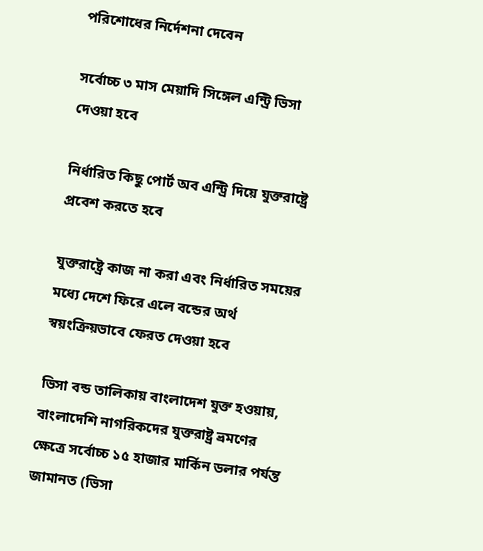পরিশোধের নির্দেশনা দেবেন

সর্বোচ্চ ৩ মাস মেয়াদি সিঙ্গেল এন্ট্রি ভিসা দেওয়া হবে

নির্ধারিত কিছু পোর্ট অব এন্ট্রি দিয়ে যুক্তরাষ্ট্রে প্রবেশ করতে হবে

যুক্তরাষ্ট্রে কাজ না করা এবং নির্ধারিত সময়ের মধ্যে দেশে ফিরে এলে বন্ডের অর্থ স্বয়ংক্রিয়ভাবে ফেরত দেওয়া হবে

ভিসা বন্ড তালিকায় বাংলাদেশ যুক্ত হওয়ায়, বাংলাদেশি নাগরিকদের যুক্তরাষ্ট্র ভ্রমণের ক্ষেত্রে সর্বোচ্চ ১৫ হাজার মার্কিন ডলার পর্যন্ত জামানত (ভিসা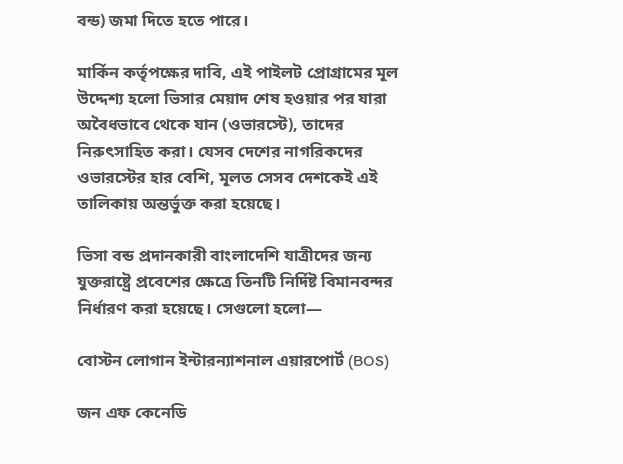বন্ড) জমা দিতে হতে পারে।

মার্কিন কর্তৃপক্ষের দাবি, এই পাইলট প্রোগ্রামের মূল উদ্দেশ্য হলো ভিসার মেয়াদ শেষ হওয়ার পর যারা অবৈধভাবে থেকে যান (ওভারস্টে), তাদের নিরুৎসাহিত করা। যেসব দেশের নাগরিকদের ওভারস্টের হার বেশি, মূলত সেসব দেশকেই এই তালিকায় অন্তর্ভুক্ত করা হয়েছে।

ভিসা বন্ড প্রদানকারী বাংলাদেশি যাত্রীদের জন্য যুক্তরাষ্ট্রে প্রবেশের ক্ষেত্রে তিনটি নির্দিষ্ট বিমানবন্দর নির্ধারণ করা হয়েছে। সেগুলো হলো—

বোস্টন লোগান ইন্টারন্যাশনাল এয়ারপোর্ট (BOS)

জন এফ কেনেডি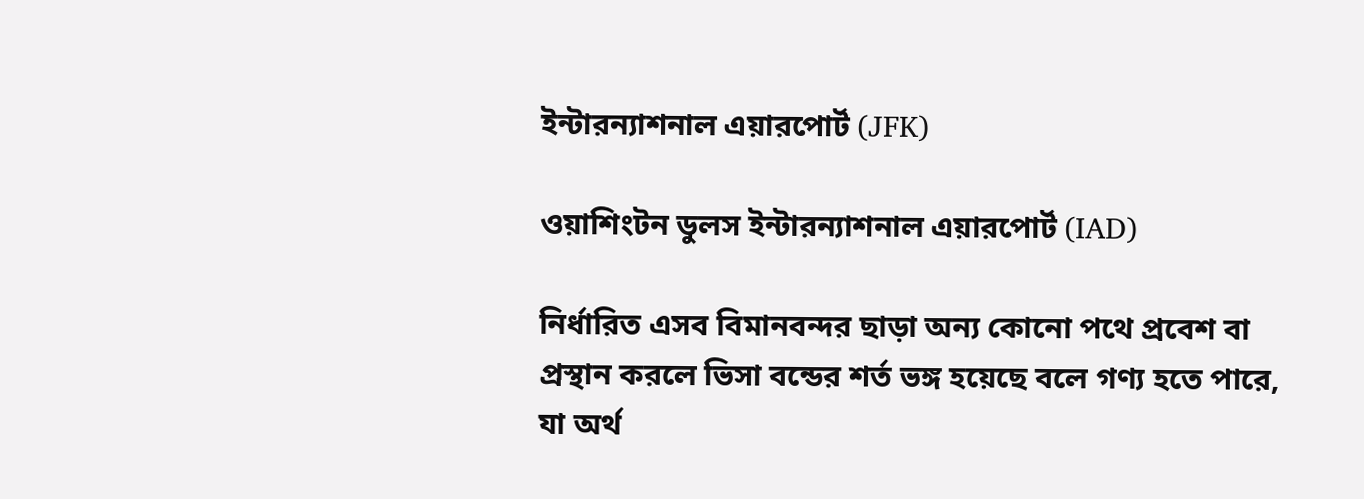ইন্টারন্যাশনাল এয়ারপোর্ট (JFK)

ওয়াশিংটন ডুলস ইন্টারন্যাশনাল এয়ারপোর্ট (IAD)

নির্ধারিত এসব বিমানবন্দর ছাড়া অন্য কোনো পথে প্রবেশ বা প্রস্থান করলে ভিসা বন্ডের শর্ত ভঙ্গ হয়েছে বলে গণ্য হতে পারে, যা অর্থ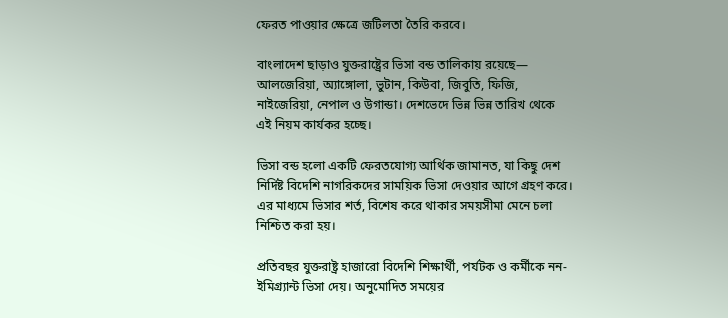ফেরত পাওয়ার ক্ষেত্রে জটিলতা তৈরি করবে।

বাংলাদেশ ছাড়াও যুক্তরাষ্ট্রের ভিসা বন্ড তালিকায় রয়েছে— আলজেরিয়া, অ্যাঙ্গোলা, ভুটান, কিউবা, জিবুতি, ফিজি, নাইজেরিয়া, নেপাল ও উগান্ডা। দেশভেদে ভিন্ন ভিন্ন তারিখ থেকে এই নিয়ম কার্যকর হচ্ছে।

ভিসা বন্ড হলো একটি ফেরতযোগ্য আর্থিক জামানত, যা কিছু দেশ নির্দিষ্ট বিদেশি নাগরিকদের সাময়িক ভিসা দেওয়ার আগে গ্রহণ করে। এর মাধ্যমে ভিসার শর্ত, বিশেষ করে থাকার সময়সীমা মেনে চলা নিশ্চিত করা হয়।

প্রতিবছর যুক্তরাষ্ট্র হাজারো বিদেশি শিক্ষার্থী, পর্যটক ও কর্মীকে নন-ইমিগ্র্যান্ট ভিসা দেয়। অনুমোদিত সময়ের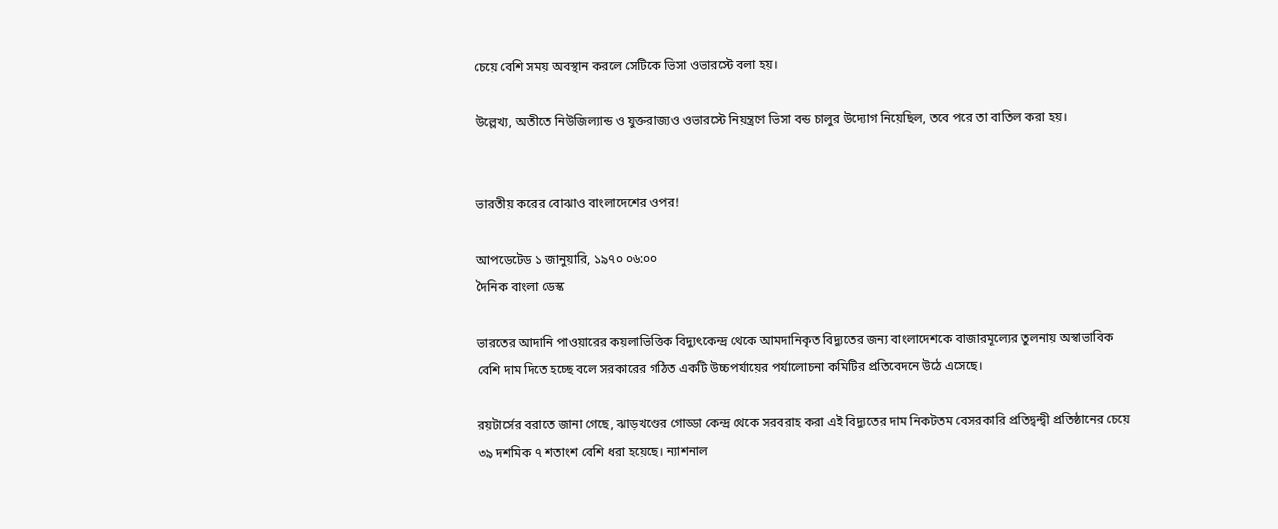চেয়ে বেশি সময় অবস্থান করলে সেটিকে ভিসা ওভারস্টে বলা হয়।

উল্লেখ্য, অতীতে নিউজিল্যান্ড ও যুক্তরাজ্যও ওভারস্টে নিয়ন্ত্রণে ভিসা বন্ড চালুর উদ্যোগ নিয়েছিল, তবে পরে তা বাতিল করা হয়।


ভারতীয় করের বোঝাও বাংলাদেশের ওপর!

আপডেটেড ১ জানুয়ারি, ১৯৭০ ০৬:০০
দৈনিক বাংলা ডেস্ক

ভারতের আদানি পাওয়ারের কয়লাভিত্তিক বিদ্যুৎকেন্দ্র থেকে আমদানিকৃত বিদ্যুতের জন্য বাংলাদেশকে বাজারমূল্যের তুলনায় অস্বাভাবিক বেশি দাম দিতে হচ্ছে বলে সরকারের গঠিত একটি উচ্চপর্যায়ের পর্যালোচনা কমিটির প্রতিবেদনে উঠে এসেছে।

রয়টার্সের বরাতে জানা গেছে, ঝাড়খণ্ডের গোড্ডা কেন্দ্র থেকে সরবরাহ করা এই বিদ্যুতের দাম নিকটতম বেসরকারি প্রতিদ্বন্দ্বী প্রতিষ্ঠানের চেয়ে ৩৯ দশমিক ৭ শতাংশ বেশি ধরা হয়েছে। ন্যাশনাল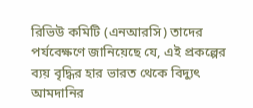রিভিউ কমিটি (এনআরসি) তাদের পর্যবেক্ষণে জানিয়েছে যে, এই প্রকল্পের ব্যয় বৃদ্ধির হার ভারত থেকে বিদ্যুৎ আমদানির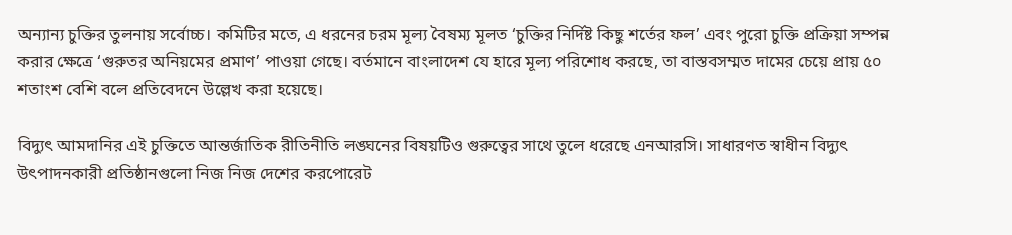অন্যান্য চুক্তির তুলনায় সর্বোচ্চ। কমিটির মতে, এ ধরনের চরম মূল্য বৈষম্য মূলত ‘চুক্তির নির্দিষ্ট কিছু শর্তের ফল’ এবং পুরো চুক্তি প্রক্রিয়া সম্পন্ন করার ক্ষেত্রে ‘গুরুতর অনিয়মের প্রমাণ’ পাওয়া গেছে। বর্তমানে বাংলাদেশ যে হারে মূল্য পরিশোধ করছে, তা বাস্তবসম্মত দামের চেয়ে প্রায় ৫০ শতাংশ বেশি বলে প্রতিবেদনে উল্লেখ করা হয়েছে।

বিদ্যুৎ আমদানির এই চুক্তিতে আন্তর্জাতিক রীতিনীতি লঙ্ঘনের বিষয়টিও গুরুত্বের সাথে তুলে ধরেছে এনআরসি। সাধারণত স্বাধীন বিদ্যুৎ উৎপাদনকারী প্রতিষ্ঠানগুলো নিজ নিজ দেশের করপোরেট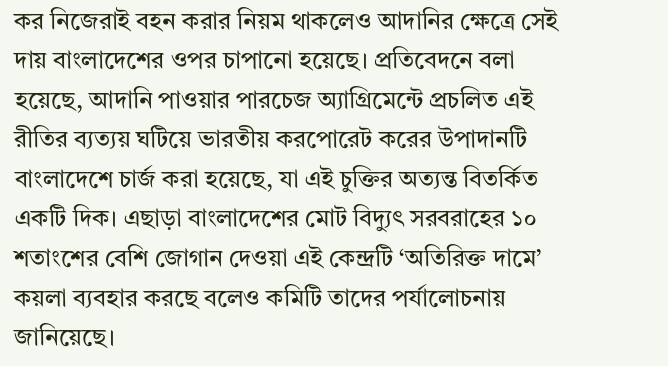কর নিজেরাই বহন করার নিয়ম থাকলেও আদানির ক্ষেত্রে সেই দায় বাংলাদেশের ওপর চাপানো হয়েছে। প্রতিবেদনে বলা হয়েছে, আদানি পাওয়ার পারচেজ অ্যাগ্রিমেন্টে প্রচলিত এই রীতির ব্যত্যয় ঘটিয়ে ভারতীয় করপোরেট করের উপাদানটি বাংলাদেশে চার্জ করা হয়েছে, যা এই চুক্তির অত্যন্ত বিতর্কিত একটি দিক। এছাড়া বাংলাদেশের মোট বিদ্যুৎ সরবরাহের ১০ শতাংশের বেশি জোগান দেওয়া এই কেন্দ্রটি ‘অতিরিক্ত দামে’ কয়লা ব্যবহার করছে বলেও কমিটি তাদের পর্যালোচনায় জানিয়েছে।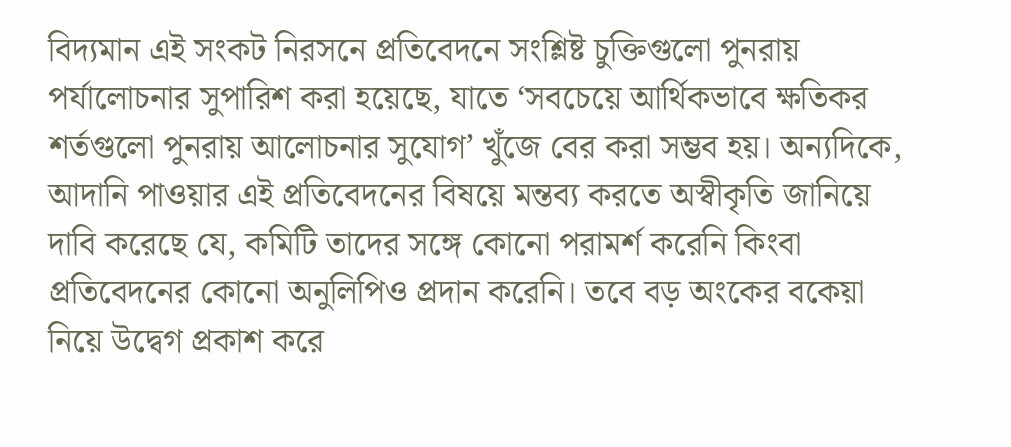বিদ্যমান এই সংকট নিরসনে প্রতিবেদনে সংশ্লিষ্ট চুক্তিগুলো পুনরায় পর্যালোচনার সুপারিশ করা হয়েছে, যাতে ‘সবচেয়ে আর্থিকভাবে ক্ষতিকর শর্তগুলো পুনরায় আলোচনার সুযোগ’ খুঁজে বের করা সম্ভব হয়। অন্যদিকে, আদানি পাওয়ার এই প্রতিবেদনের বিষয়ে মন্তব্য করতে অস্বীকৃতি জানিয়ে দাবি করেছে যে, কমিটি তাদের সঙ্গে কোনো পরামর্শ করেনি কিংবা প্রতিবেদনের কোনো অনুলিপিও প্রদান করেনি। তবে বড় অংকের বকেয়া নিয়ে উদ্বেগ প্রকাশ করে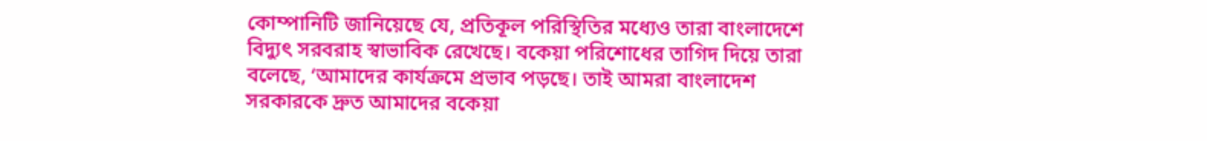কোম্পানিটি জানিয়েছে যে, প্রতিকূল পরিস্থিতির মধ্যেও তারা বাংলাদেশে বিদ্যুৎ সরবরাহ স্বাভাবিক রেখেছে। বকেয়া পরিশোধের তাগিদ দিয়ে তারা বলেছে, ‘আমাদের কার্যক্রমে প্রভাব পড়ছে। তাই আমরা বাংলাদেশ সরকারকে দ্রুত আমাদের বকেয়া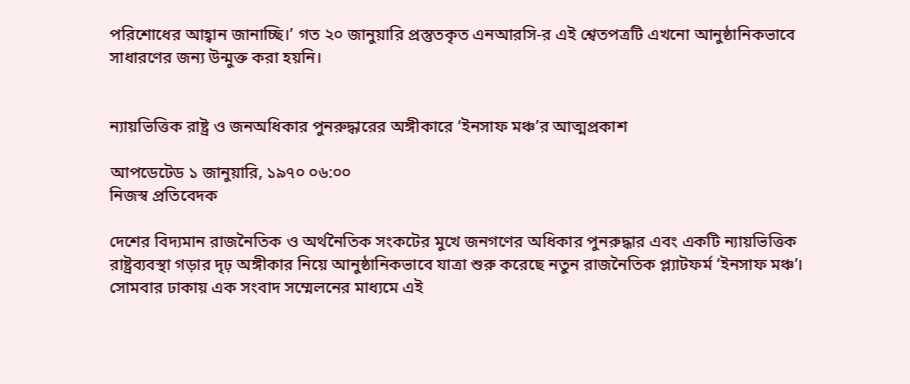পরিশোধের আহ্বান জানাচ্ছি।’ গত ২০ জানুয়ারি প্রস্তুতকৃত এনআরসি-র এই শ্বেতপত্রটি এখনো আনুষ্ঠানিকভাবে সাধারণের জন্য উন্মুক্ত করা হয়নি।


ন্যায়ভিত্তিক রাষ্ট্র ও জনঅধিকার পুনরুদ্ধারের অঙ্গীকারে ‘ইনসাফ মঞ্চ’র আত্মপ্রকাশ

আপডেটেড ১ জানুয়ারি, ১৯৭০ ০৬:০০
নিজস্ব প্রতিবেদক

দেশের বিদ্যমান রাজনৈতিক ও অর্থনৈতিক সংকটের মুখে জনগণের অধিকার পুনরুদ্ধার এবং একটি ন্যায়ভিত্তিক রাষ্ট্রব্যবস্থা গড়ার দৃঢ় অঙ্গীকার নিয়ে আনুষ্ঠানিকভাবে যাত্রা শুরু করেছে নতুন রাজনৈতিক প্ল্যাটফর্ম ‘ইনসাফ মঞ্চ’। সোমবার ঢাকায় এক সংবাদ সম্মেলনের মাধ্যমে এই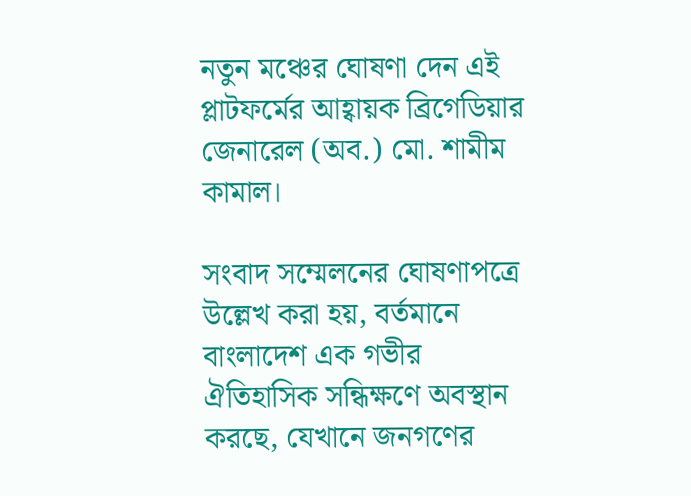নতুন মঞ্চের ঘোষণা দেন এই প্লাটফর্মের আহ্বায়ক ব্রিগেডিয়ার জেনারেল (অব.) মো. শামীম কামাল।

সংবাদ সম্মেলনের ঘোষণাপত্রে উল্লেখ করা হয়, বর্তমানে বাংলাদেশ এক গভীর ঐতিহাসিক সন্ধিক্ষণে অবস্থান করছে, যেখানে জনগণের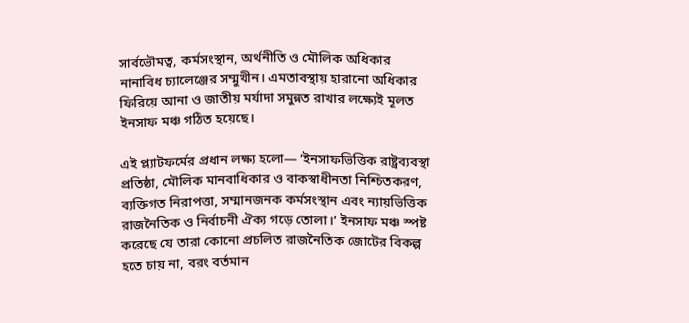সার্বভৌমত্ব, কর্মসংস্থান, অর্থনীতি ও মৌলিক অধিকার নানাবিধ চ্যালেঞ্জের সম্মুখীন। এমতাবস্থায় হারানো অধিকার ফিরিয়ে আনা ও জাতীয় মর্যাদা সমুন্নত রাখার লক্ষ্যেই মূলত ইনসাফ মঞ্চ গঠিত হয়েছে।

এই প্ল্যাটফর্মের প্রধান লক্ষ্য হলো— ‘ইনসাফভিত্তিক রাষ্ট্রব্যবস্থা প্রতিষ্ঠা, মৌলিক মানবাধিকার ও বাকস্বাধীনতা নিশ্চিতকরণ, ব্যক্তিগত নিরাপত্তা, সম্মানজনক কর্মসংস্থান এবং ন্যায়ভিত্তিক রাজনৈতিক ও নির্বাচনী ঐক্য গড়ে তোলা।’ ইনসাফ মঞ্চ স্পষ্ট করেছে যে তারা কোনো প্রচলিত রাজনৈতিক জোটের বিকল্প হতে চায় না, বরং বর্তমান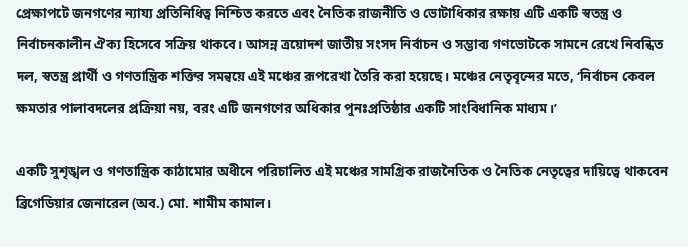প্রেক্ষাপটে জনগণের ন্যায্য প্রতিনিধিত্ব নিশ্চিত করতে এবং নৈতিক রাজনীতি ও ভোটাধিকার রক্ষায় এটি একটি স্বতন্ত্র ও নির্বাচনকালীন ঐক্য হিসেবে সক্রিয় থাকবে। আসন্ন ত্রয়োদশ জাতীয় সংসদ নির্বাচন ও সম্ভাব্য গণভোটকে সামনে রেখে নিবন্ধিত দল, স্বতন্ত্র প্রার্থী ও গণতান্ত্রিক শক্তির সমন্বয়ে এই মঞ্চের রূপরেখা তৈরি করা হয়েছে। মঞ্চের নেতৃবৃন্দের মতে, ‘নির্বাচন কেবল ক্ষমতার পালাবদলের প্রক্রিয়া নয়, বরং এটি জনগণের অধিকার পুনঃপ্রতিষ্ঠার একটি সাংবিধানিক মাধ্যম।’

একটি সুশৃঙ্খল ও গণতান্ত্রিক কাঠামোর অধীনে পরিচালিত এই মঞ্চের সামগ্রিক রাজনৈতিক ও নৈতিক নেতৃত্বের দায়িত্বে থাকবেন ব্রিগেডিয়ার জেনারেল (অব.) মো. শামীম কামাল।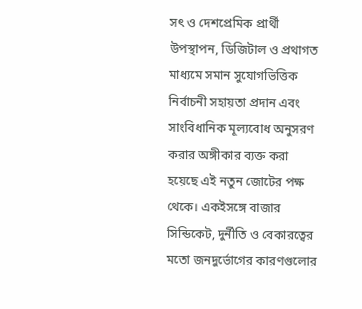সৎ ও দেশপ্রেমিক প্রার্থী উপস্থাপন, ডিজিটাল ও প্রথাগত মাধ্যমে সমান সুযোগভিত্তিক নির্বাচনী সহায়তা প্রদান এবং সাংবিধানিক মূল্যবোধ অনুসরণ করার অঙ্গীকার ব্যক্ত করা হয়েছে এই নতুন জোটের পক্ষ থেকে। একইসঙ্গে বাজার সিন্ডিকেট, দুর্নীতি ও বেকারত্বের মতো জনদুর্ভোগের কারণগুলোর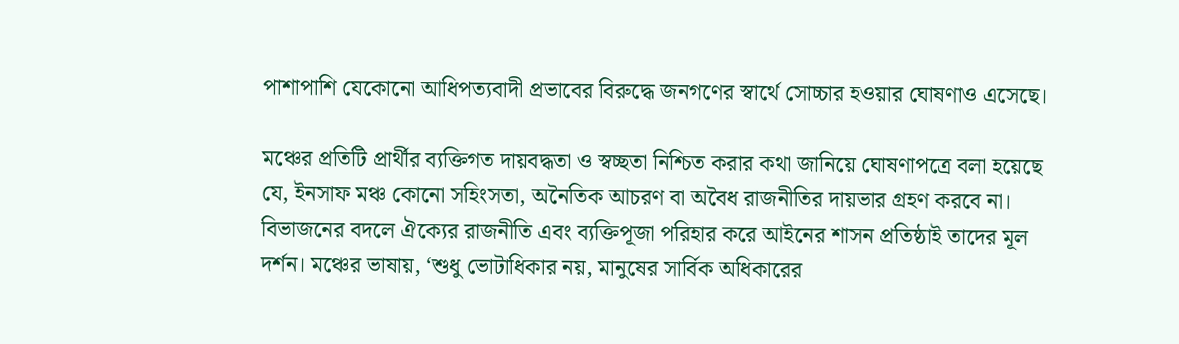পাশাপাশি যেকোনো আধিপত্যবাদী প্রভাবের বিরুদ্ধে জনগণের স্বার্থে সোচ্চার হওয়ার ঘোষণাও এসেছে।

মঞ্চের প্রতিটি প্রার্থীর ব্যক্তিগত দায়বদ্ধতা ও স্বচ্ছতা নিশ্চিত করার কথা জানিয়ে ঘোষণাপত্রে বলা হয়েছে যে, ইনসাফ মঞ্চ কোনো সহিংসতা, অনৈতিক আচরণ বা অবৈধ রাজনীতির দায়ভার গ্রহণ করবে না। বিভাজনের বদলে ঐক্যের রাজনীতি এবং ব্যক্তিপূজা পরিহার করে আইনের শাসন প্রতিষ্ঠাই তাদের মূল দর্শন। মঞ্চের ভাষায়, ‘শুধু ভোটাধিকার নয়, মানুষের সার্বিক অধিকারের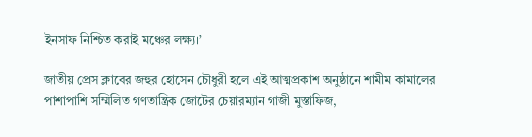ইনসাফ নিশ্চিত করাই মঞ্চের লক্ষ্য।’

জাতীয় প্রেস ক্লাবের জহুর হোসেন চৌধুরী হলে এই আত্মপ্রকাশ অনুষ্ঠানে শামীম কামালের পাশাপাশি সম্মিলিত গণতান্ত্রিক জোটের চেয়ারম্যান গাজী মুস্তাফিজ,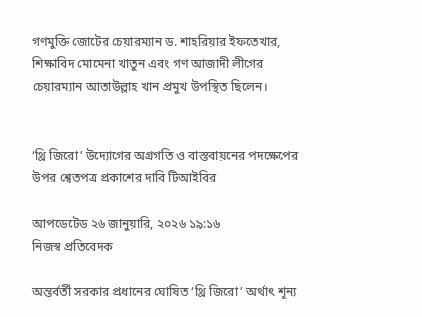গণমুক্তি জোটের চেয়ারম্যান ড. শাহরিয়ার ইফতেখার, শিক্ষাবিদ মোমেনা খাতুন এবং গণ আজাদী লীগের চেয়ারম্যান আতাউল্লাহ খান প্রমুখ উপস্থিত ছিলেন।


‘থ্রি জিরো’ উদ্যোগের অগ্রগতি ও বাস্তবায়নের পদক্ষেপের উপর শ্বেতপত্র প্রকাশের দাবি টিআইবির

আপডেটেড ২৬ জানুয়ারি, ২০২৬ ১৯:১৬
নিজস্ব প্রতিবেদক

অন্তর্বর্তী সরকার প্রধানের ঘোষিত ‘থ্রি জিরো’ অর্থাৎ শূন্য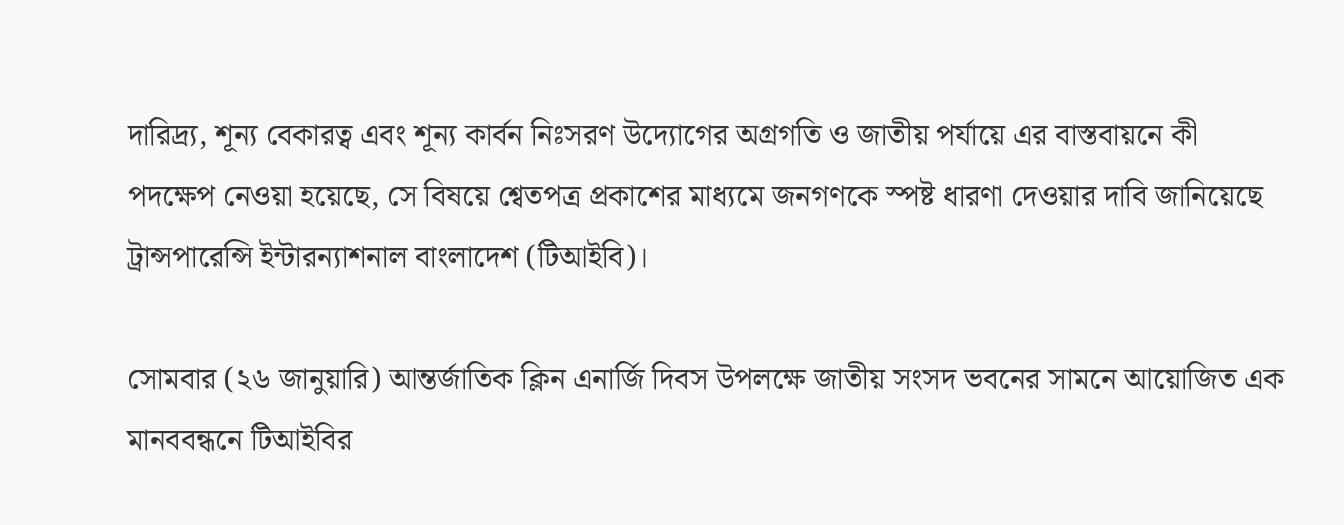দারিদ্র্য, শূন্য বেকারত্ব এবং শূন্য কার্বন নিঃসরণ উদ্যোগের অগ্রগতি ও জাতীয় পর্যায়ে এর বাস্তবায়নে কী পদক্ষেপ নেওয়া হয়েছে, সে বিষয়ে শ্বেতপত্র প্রকাশের মাধ্যমে জনগণকে স্পষ্ট ধারণা দেওয়ার দাবি জানিয়েছে ট্রান্সপারেন্সি ইন্টারন্যাশনাল বাংলাদেশ (টিআইবি)।

সোমবার (২৬ জানুয়ারি) আন্তর্জাতিক ক্লিন এনার্জি দিবস উপলক্ষে জাতীয় সংসদ ভবনের সামনে আয়োজিত এক মানববন্ধনে টিআইবির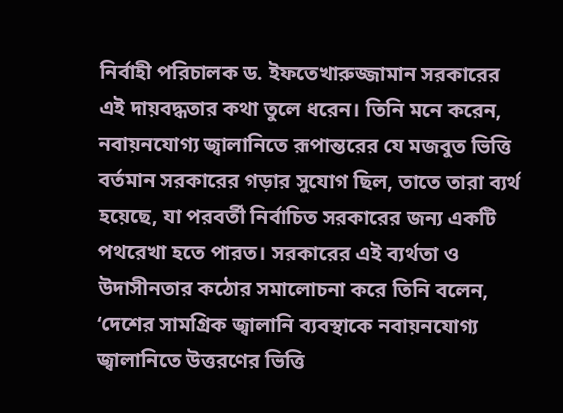নির্বাহী পরিচালক ড. ইফতেখারুজ্জামান সরকারের এই দায়বদ্ধতার কথা তুলে ধরেন। তিনি মনে করেন, নবায়নযোগ্য জ্বালানিতে রূপান্তরের যে মজবুত ভিত্তি বর্তমান সরকারের গড়ার সুযোগ ছিল, তাতে তারা ব্যর্থ হয়েছে, যা পরবর্তী নির্বাচিত সরকারের জন্য একটি পথরেখা হতে পারত। সরকারের এই ব্যর্থতা ও উদাসীনতার কঠোর সমালোচনা করে তিনি বলেন, ‘দেশের সামগ্রিক জ্বালানি ব্যবস্থাকে নবায়নযোগ্য জ্বালানিতে উত্তরণের ভিত্তি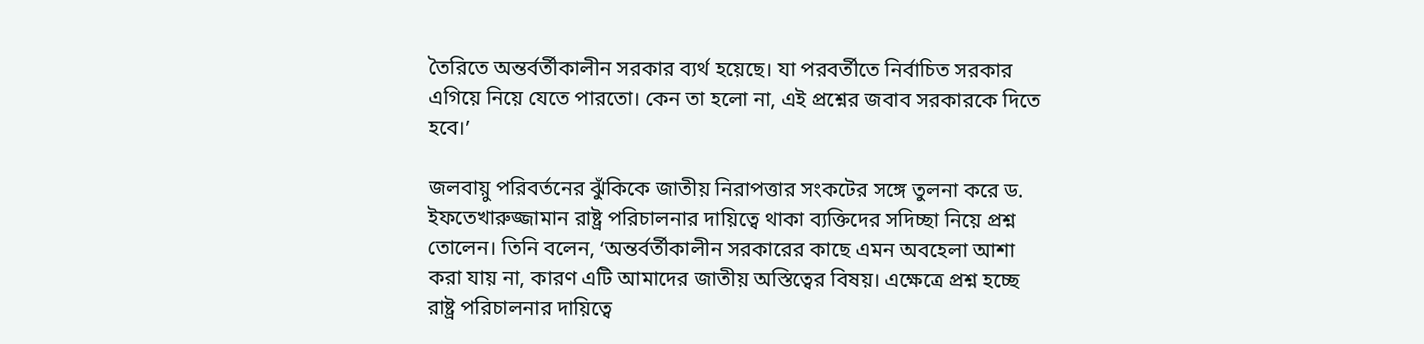তৈরিতে অন্তর্বর্তীকালীন সরকার ব্যর্থ হয়েছে। যা পরবর্তীতে নির্বাচিত সরকার এগিয়ে নিয়ে যেতে পারতো। কেন তা হলো না, এই প্রশ্নের জবাব সরকারকে দিতে হবে।’

জলবায়ু পরিবর্তনের ঝুঁকিকে জাতীয় নিরাপত্তার সংকটের সঙ্গে তুলনা করে ড. ইফতেখারুজ্জামান রাষ্ট্র পরিচালনার দায়িত্বে থাকা ব্যক্তিদের সদিচ্ছা নিয়ে প্রশ্ন তোলেন। তিনি বলেন, ‘অন্তর্বর্তীকালীন সরকারের কাছে এমন অবহেলা আশা করা যায় না, কারণ এটি আমাদের জাতীয় অস্তিত্বের বিষয়। এক্ষেত্রে প্রশ্ন হচ্ছে রাষ্ট্র পরিচালনার দায়িত্বে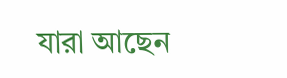যারা আছেন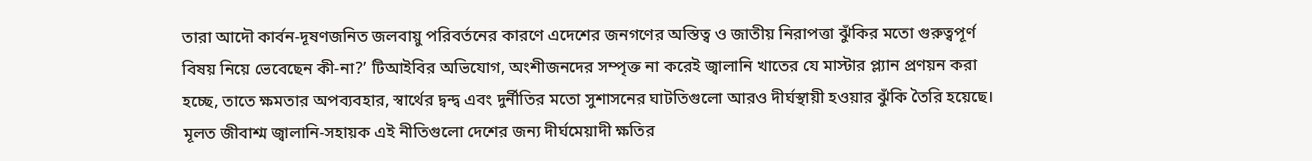তারা আদৌ কার্বন-দূষণজনিত জলবায়ু পরিবর্তনের কারণে এদেশের জনগণের অস্তিত্ব ও জাতীয় নিরাপত্তা ঝুঁকির মতো গুরুত্বপূর্ণ বিষয় নিয়ে ভেবেছেন কী-না?’ টিআইবির অভিযোগ, অংশীজনদের সম্পৃক্ত না করেই জ্বালানি খাতের যে মাস্টার প্ল্যান প্রণয়ন করা হচ্ছে, তাতে ক্ষমতার অপব্যবহার, স্বার্থের দ্বন্দ্ব এবং দুর্নীতির মতো সুশাসনের ঘাটতিগুলো আরও দীর্ঘস্থায়ী হওয়ার ঝুঁকি তৈরি হয়েছে। মূলত জীবাশ্ম জ্বালানি-সহায়ক এই নীতিগুলো দেশের জন্য দীর্ঘমেয়াদী ক্ষতির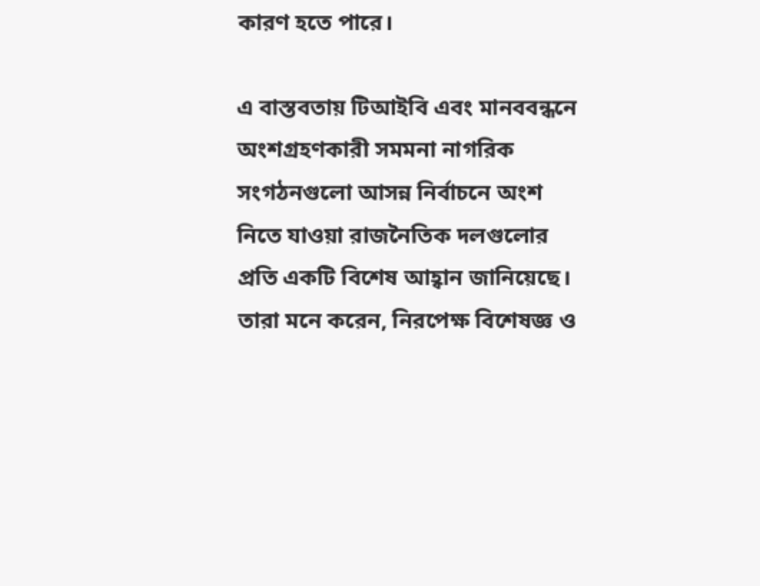কারণ হতে পারে।

এ বাস্তবতায় টিআইবি এবং মানববন্ধনে অংশগ্রহণকারী সমমনা নাগরিক সংগঠনগুলো আসন্ন নির্বাচনে অংশ নিতে যাওয়া রাজনৈতিক দলগুলোর প্রতি একটি বিশেষ আহ্বান জানিয়েছে। তারা মনে করেন, নিরপেক্ষ বিশেষজ্ঞ ও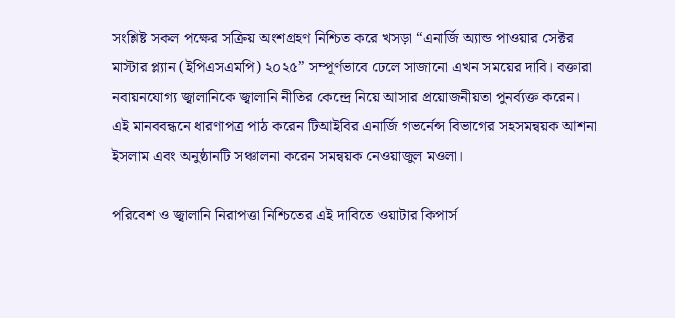সংশ্লিষ্ট সকল পক্ষের সক্রিয় অংশগ্রহণ নিশ্চিত করে খসড়া “এনার্জি অ্যান্ড পাওয়ার সেক্টর মাস্টার প্ল্যান (ইপিএসএমপি) ২০২৫” সম্পূর্ণভাবে ঢেলে সাজানো এখন সময়ের দাবি। বক্তারা নবায়নযোগ্য জ্বালানিকে জ্বালানি নীতির কেন্দ্রে নিয়ে আসার প্রয়োজনীয়তা পুনর্ব্যক্ত করেন। এই মানববন্ধনে ধারণাপত্র পাঠ করেন টিআইবির এনার্জি গভর্নেন্স বিভাগের সহসমন্বয়ক আশনা ইসলাম এবং অনুষ্ঠানটি সঞ্চালনা করেন সমন্বয়ক নেওয়াজুল মওলা।

পরিবেশ ও জ্বালানি নিরাপত্তা নিশ্চিতের এই দাবিতে ওয়াটার কিপার্স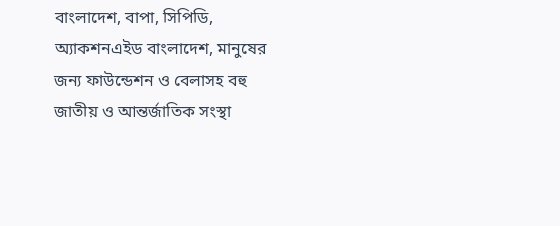বাংলাদেশ, বাপা, সিপিডি, অ্যাকশনএইড বাংলাদেশ, মানুষের জন্য ফাউন্ডেশন ও বেলাসহ বহু জাতীয় ও আন্তর্জাতিক সংস্থা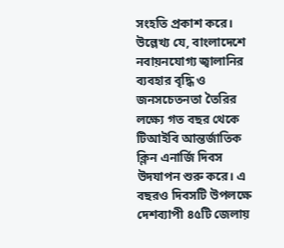সংহতি প্রকাশ করে। উল্লেখ্য যে, বাংলাদেশে নবায়নযোগ্য জ্বালানির ব্যবহার বৃদ্ধি ও জনসচেতনতা তৈরির লক্ষ্যে গত বছর থেকে টিআইবি আন্তর্জাতিক ক্লিন এনার্জি দিবস উদযাপন শুরু করে। এ বছরও দিবসটি উপলক্ষে দেশব্যাপী ৪৫টি জেলায়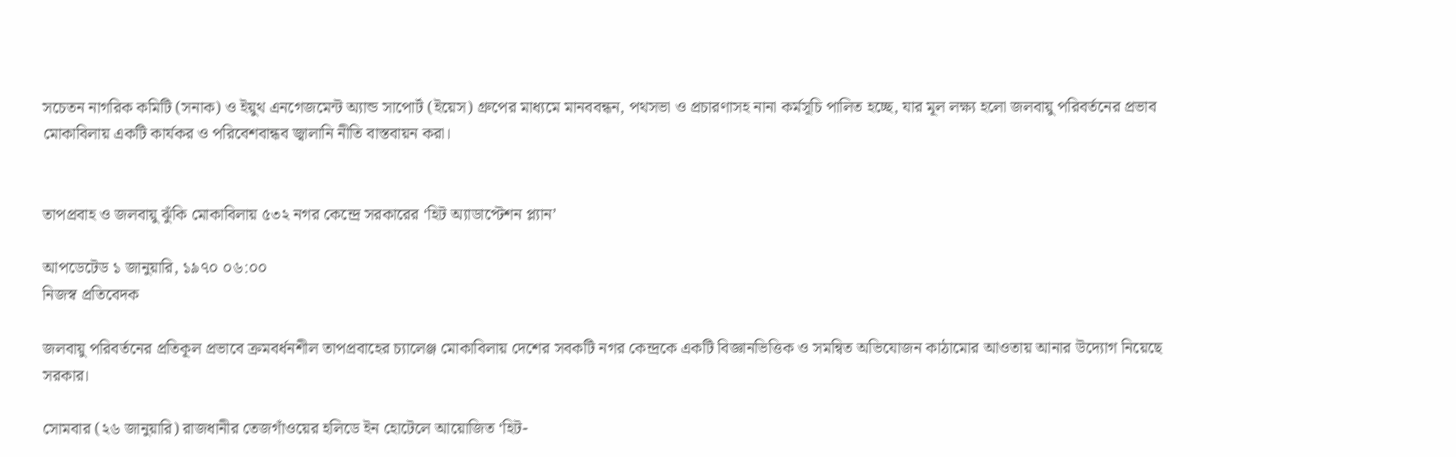সচেতন নাগরিক কমিটি (সনাক) ও ইয়ুথ এনগেজমেন্ট অ্যান্ড সাপোর্ট (ইয়েস) গ্রুপের মাধ্যমে মানববন্ধন, পথসভা ও প্রচারণাসহ নানা কর্মসূচি পালিত হচ্ছে, যার মূল লক্ষ্য হলো জলবায়ু পরিবর্তনের প্রভাব মোকাবিলায় একটি কার্যকর ও পরিবেশবান্ধব জ্বালানি নীতি বাস্তবায়ন করা।


তাপপ্রবাহ ও জলবায়ু ঝুঁকি মোকাবিলায় ৫৩২ নগর কেন্দ্রে সরকারের ‘হিট অ্যাডাপ্টেশন প্ল্যান’

আপডেটেড ১ জানুয়ারি, ১৯৭০ ০৬:০০
নিজস্ব প্রতিবেদক

জলবায়ু পরিবর্তনের প্রতিকূল প্রভাবে ক্রমবর্ধনশীল তাপপ্রবাহের চ্যালেঞ্জ মোকাবিলায় দেশের সবকটি নগর কেন্দ্রকে একটি বিজ্ঞানভিত্তিক ও সমন্বিত অভিযোজন কাঠামোর আওতায় আনার উদ্যোগ নিয়েছে সরকার।

সোমবার (২৬ জানুয়ারি) রাজধানীর তেজগাঁওয়ের হলিডে ইন হোটেলে আয়োজিত ‘হিট-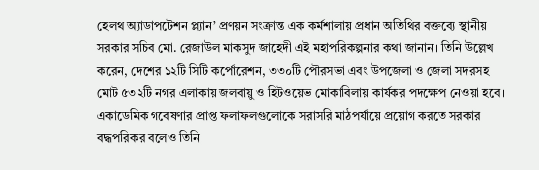হেলথ অ্যাডাপটেশন প্ল্যান’ প্রণয়ন সংক্রান্ত এক কর্মশালায় প্রধান অতিথির বক্তব্যে স্থানীয় সরকার সচিব মো. রেজাউল মাকসুদ জাহেদী এই মহাপরিকল্পনার কথা জানান। তিনি উল্লেখ করেন, দেশের ১২টি সিটি কর্পোরেশন, ৩৩০টি পৌরসভা এবং উপজেলা ও জেলা সদরসহ মোট ৫৩২টি নগর এলাকায় জলবায়ু ও হিটওয়েভ মোকাবিলায় কার্যকর পদক্ষেপ নেওয়া হবে। একাডেমিক গবেষণার প্রাপ্ত ফলাফলগুলোকে সরাসরি মাঠপর্যায়ে প্রয়োগ করতে সরকার বদ্ধপরিকর বলেও তিনি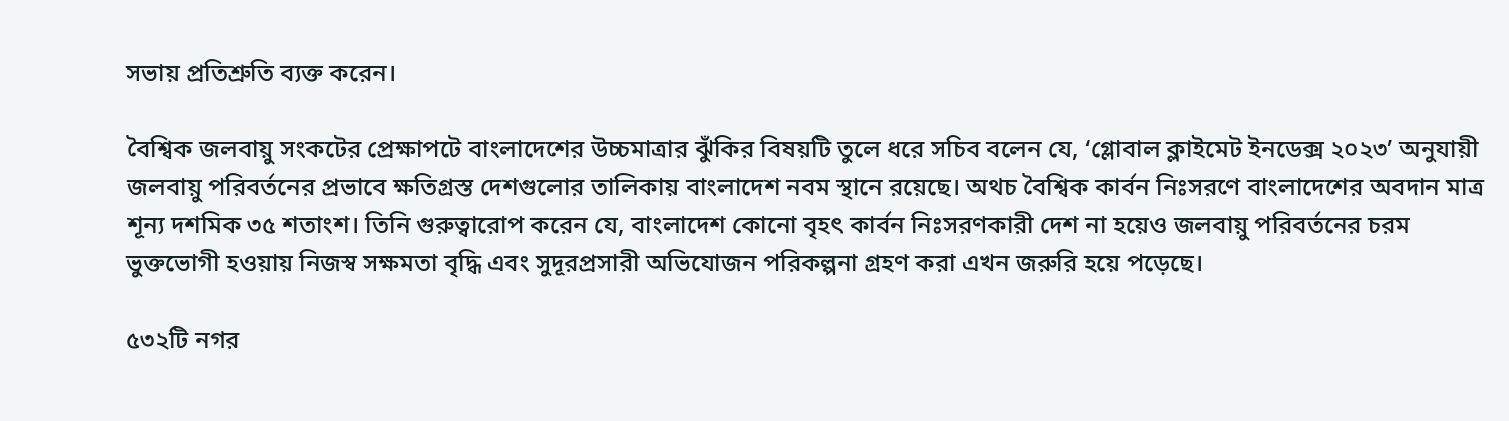সভায় প্রতিশ্রুতি ব্যক্ত করেন।

বৈশ্বিক জলবায়ু সংকটের প্রেক্ষাপটে বাংলাদেশের উচ্চমাত্রার ঝুঁকির বিষয়টি তুলে ধরে সচিব বলেন যে, ‘গ্লোবাল ক্লাইমেট ইনডেক্স ২০২৩’ অনুযায়ী জলবায়ু পরিবর্তনের প্রভাবে ক্ষতিগ্রস্ত দেশগুলোর তালিকায় বাংলাদেশ নবম স্থানে রয়েছে। অথচ বৈশ্বিক কার্বন নিঃসরণে বাংলাদেশের অবদান মাত্র শূন্য দশমিক ৩৫ শতাংশ। তিনি গুরুত্বারোপ করেন যে, বাংলাদেশ কোনো বৃহৎ কার্বন নিঃসরণকারী দেশ না হয়েও জলবায়ু পরিবর্তনের চরম ভুক্তভোগী হওয়ায় নিজস্ব সক্ষমতা বৃদ্ধি এবং সুদূরপ্রসারী অভিযোজন পরিকল্পনা গ্রহণ করা এখন জরুরি হয়ে পড়েছে।

৫৩২টি নগর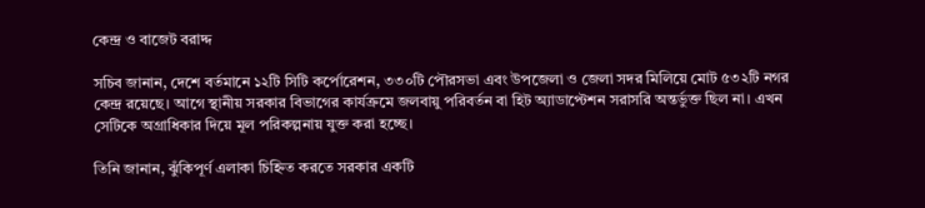কেন্দ্র ও বাজেট বরাদ্দ

সচিব জানান, দেশে বর্তমানে ১২টি সিটি কর্পোরেশন, ৩৩০টি পৌরসভা এবং উপজেলা ও জেলা সদর মিলিয়ে মোট ৫৩২টি নগর কেন্দ্র রয়েছে। আগে স্থানীয় সরকার বিভাগের কার্যক্রমে জলবায়ু পরিবর্তন বা হিট অ্যাডাপ্টেশন সরাসরি অন্তর্ভুক্ত ছিল না। এখন সেটিকে অগ্রাধিকার দিয়ে মূল পরিকল্পনায় যুক্ত করা হচ্ছে।

তিনি জানান, ঝুঁকিপূর্ণ এলাকা চিহ্নিত করতে সরকার একটি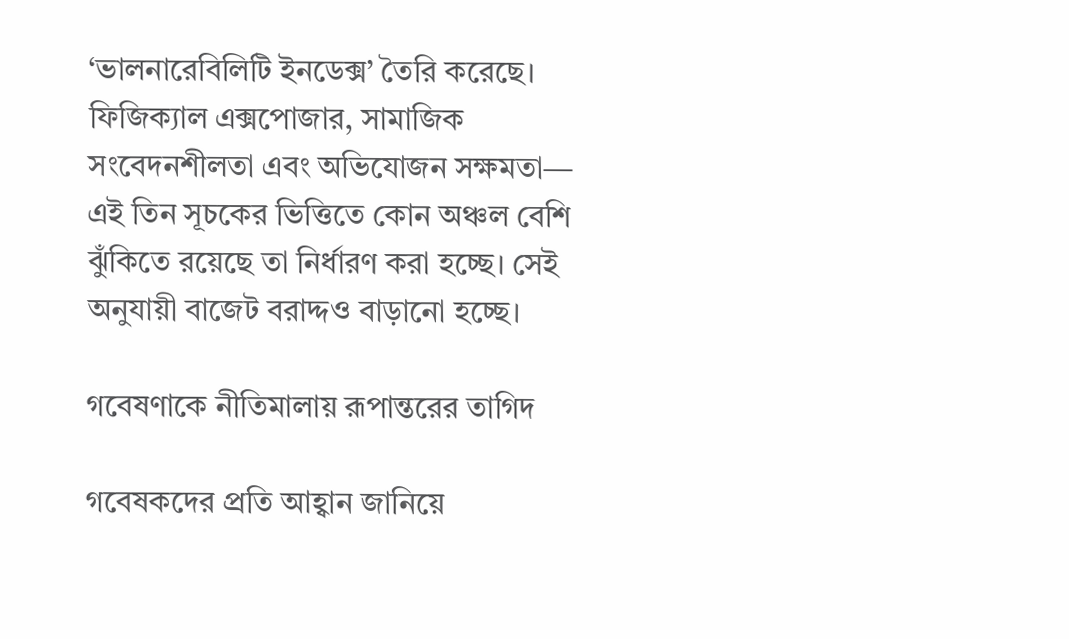‘ভালনারেবিলিটি ইনডেক্স’ তৈরি করেছে। ফিজিক্যাল এক্সপোজার, সামাজিক সংবেদনশীলতা এবং অভিযোজন সক্ষমতা— এই তিন সূচকের ভিত্তিতে কোন অঞ্চল বেশি ঝুঁকিতে রয়েছে তা নির্ধারণ করা হচ্ছে। সেই অনুযায়ী বাজেট বরাদ্দও বাড়ানো হচ্ছে।

গবেষণাকে নীতিমালায় রূপান্তরের তাগিদ

গবেষকদের প্রতি আহ্বান জানিয়ে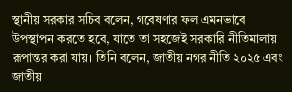স্থানীয় সরকার সচিব বলেন, গবেষণার ফল এমনভাবে উপস্থাপন করতে হবে, যাতে তা সহজেই সরকারি নীতিমালায় রূপান্তর করা যায়। তিনি বলেন, জাতীয় নগর নীতি ২০২৫ এবং জাতীয়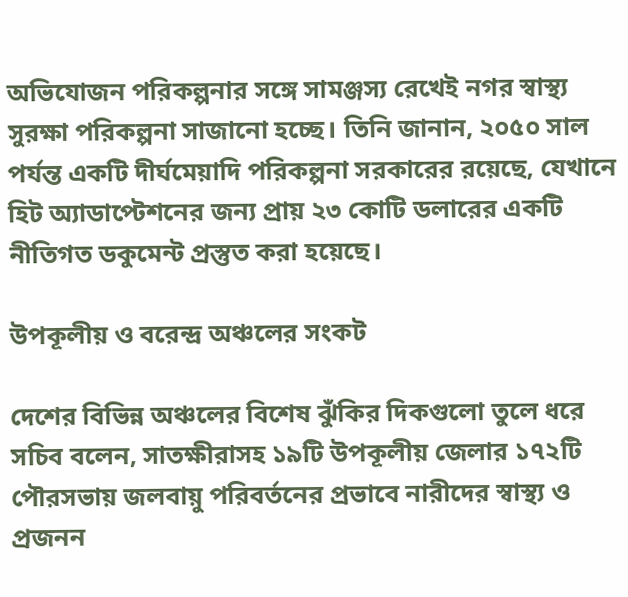অভিযোজন পরিকল্পনার সঙ্গে সামঞ্জস্য রেখেই নগর স্বাস্থ্য সুরক্ষা পরিকল্পনা সাজানো হচ্ছে। তিনি জানান, ২০৫০ সাল পর্যন্ত একটি দীর্ঘমেয়াদি পরিকল্পনা সরকারের রয়েছে, যেখানে হিট অ্যাডাপ্টেশনের জন্য প্রায় ২৩ কোটি ডলারের একটি নীতিগত ডকুমেন্ট প্রস্তুত করা হয়েছে।

উপকূলীয় ও বরেন্দ্র অঞ্চলের সংকট

দেশের বিভিন্ন অঞ্চলের বিশেষ ঝুঁকির দিকগুলো তুলে ধরে সচিব বলেন, সাতক্ষীরাসহ ১৯টি উপকূলীয় জেলার ১৭২টি পৌরসভায় জলবায়ু পরিবর্তনের প্রভাবে নারীদের স্বাস্থ্য ও প্রজনন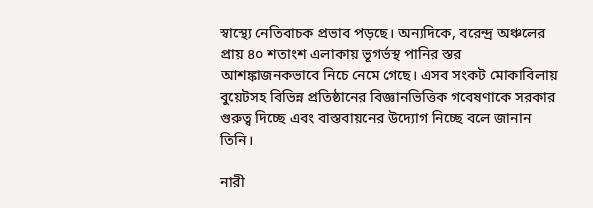স্বাস্থ্যে নেতিবাচক প্রভাব পড়ছে। অন্যদিকে, বরেন্দ্র অঞ্চলের প্রায় ৪০ শতাংশ এলাকায় ভূগর্ভস্থ পানির স্তর আশঙ্কাজনকভাবে নিচে নেমে গেছে। এসব সংকট মোকাবিলায় বুয়েটসহ বিভিন্ন প্রতিষ্ঠানের বিজ্ঞানভিত্তিক গবেষণাকে সরকার গুরুত্ব দিচ্ছে এবং বাস্তবায়নের উদ্যোগ নিচ্ছে বলে জানান তিনি।

নারী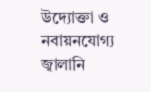উদ্যোক্তা ও নবায়নযোগ্য জ্বালানি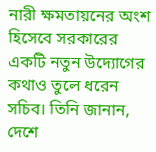নারী ক্ষমতায়নের অংশ হিসেবে সরকারের একটি নতুন উদ্যোগের কথাও তুলে ধরেন সচিব। তিনি জানান, দেশে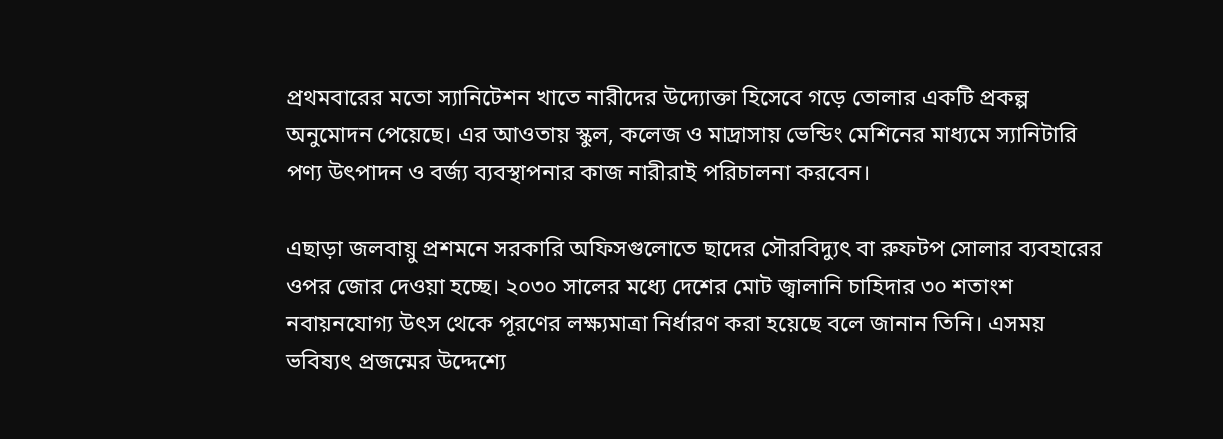প্রথমবারের মতো স্যানিটেশন খাতে নারীদের উদ্যোক্তা হিসেবে গড়ে তোলার একটি প্রকল্প অনুমোদন পেয়েছে। এর আওতায় স্কুল, কলেজ ও মাদ্রাসায় ভেন্ডিং মেশিনের মাধ্যমে স্যানিটারি পণ্য উৎপাদন ও বর্জ্য ব্যবস্থাপনার কাজ নারীরাই পরিচালনা করবেন।

এছাড়া জলবায়ু প্রশমনে সরকারি অফিসগুলোতে ছাদের সৌরবিদ্যুৎ বা রুফটপ সোলার ব্যবহারের ওপর জোর দেওয়া হচ্ছে। ২০৩০ সালের মধ্যে দেশের মোট জ্বালানি চাহিদার ৩০ শতাংশ নবায়নযোগ্য উৎস থেকে পূরণের লক্ষ্যমাত্রা নির্ধারণ করা হয়েছে বলে জানান তিনি। এসময় ভবিষ্যৎ প্রজন্মের উদ্দেশ্যে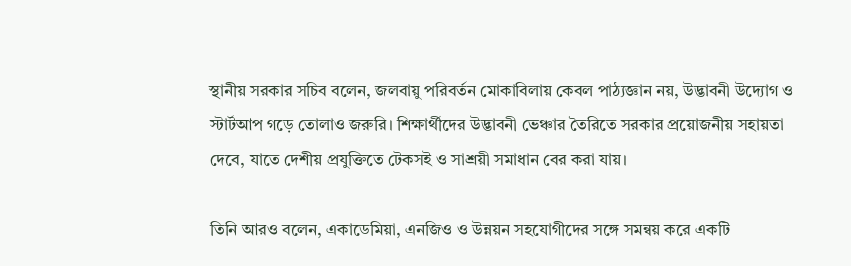স্থানীয় সরকার সচিব বলেন, জলবায়ু পরিবর্তন মোকাবিলায় কেবল পাঠ্যজ্ঞান নয়, উদ্ভাবনী উদ্যোগ ও স্টার্টআপ গড়ে তোলাও জরুরি। শিক্ষার্থীদের উদ্ভাবনী ভেঞ্চার তৈরিতে সরকার প্রয়োজনীয় সহায়তা দেবে, যাতে দেশীয় প্রযুক্তিতে টেকসই ও সাশ্রয়ী সমাধান বের করা যায়।

তিনি আরও বলেন, একাডেমিয়া, এনজিও ও উন্নয়ন সহযোগীদের সঙ্গে সমন্বয় করে একটি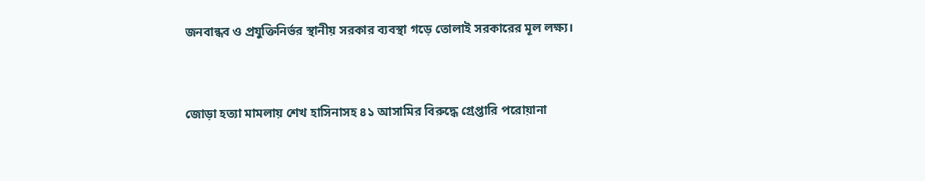জনবান্ধব ও প্রযুক্তিনির্ভর স্থানীয় সরকার ব্যবস্থা গড়ে তোলাই সরকারের মূল লক্ষ্য।


জোড়া হত্যা মামলায় শেখ হাসিনাসহ ৪১ আসামির বিরুদ্ধে গ্রেপ্তারি পরোয়ানা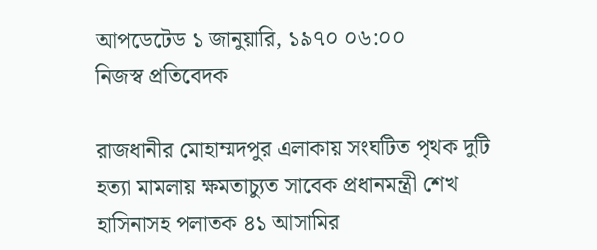আপডেটেড ১ জানুয়ারি, ১৯৭০ ০৬:০০
নিজস্ব প্রতিবেদক

রাজধানীর মোহাম্মদপুর এলাকায় সংঘটিত পৃথক দুটি হত্যা মামলায় ক্ষমতাচ্যুত সাবেক প্রধানমন্ত্রী শেখ হাসিনাসহ পলাতক ৪১ আসামির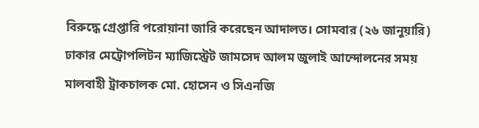বিরুদ্ধে গ্রেপ্তারি পরোয়ানা জারি করেছেন আদালত। সোমবার (২৬ জানুয়ারি) ঢাকার মেট্রোপলিটন ম্যাজিস্ট্রেট জামসেদ আলম জুলাই আন্দোলনের সময় মালবাহী ট্রাকচালক মো. হোসেন ও সিএনজি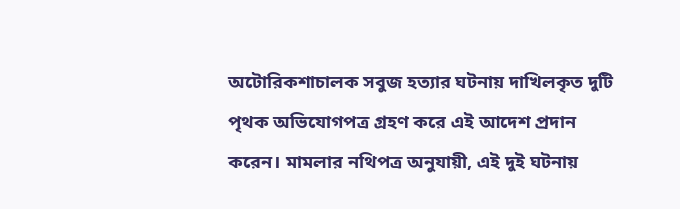অটোরিকশাচালক সবুজ হত্যার ঘটনায় দাখিলকৃত দুটি পৃথক অভিযোগপত্র গ্রহণ করে এই আদেশ প্রদান করেন। মামলার নথিপত্র অনুযায়ী, এই দুই ঘটনায়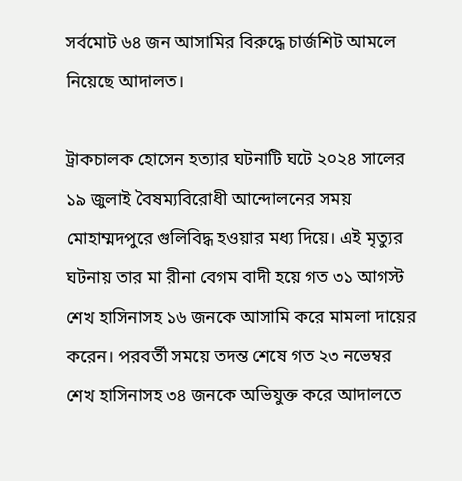সর্বমোট ৬৪ জন আসামির বিরুদ্ধে চার্জশিট আমলে নিয়েছে আদালত।

ট্রাকচালক হোসেন হত্যার ঘটনাটি ঘটে ২০২৪ সালের ১৯ জুলাই বৈষম্যবিরোধী আন্দোলনের সময় মোহাম্মদপুরে গুলিবিদ্ধ হওয়ার মধ্য দিয়ে। এই মৃত্যুর ঘটনায় তার মা রীনা বেগম বাদী হয়ে গত ৩১ আগস্ট শেখ হাসিনাসহ ১৬ জনকে আসামি করে মামলা দায়ের করেন। পরবর্তী সময়ে তদন্ত শেষে গত ২৩ নভেম্বর শেখ হাসিনাসহ ৩৪ জনকে অভিযুক্ত করে আদালতে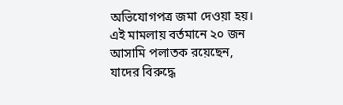অভিযোগপত্র জমা দেওয়া হয়। এই মামলায় বর্তমানে ২০ জন আসামি পলাতক রয়েছেন, যাদের বিরুদ্ধে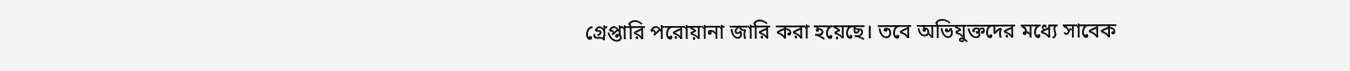গ্রেপ্তারি পরোয়ানা জারি করা হয়েছে। তবে অভিযুক্তদের মধ্যে সাবেক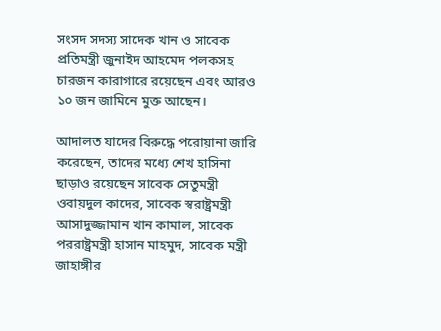সংসদ সদস্য সাদেক খান ও সাবেক প্রতিমন্ত্রী জুনাইদ আহমেদ পলকসহ চারজন কারাগারে রয়েছেন এবং আরও ১০ জন জামিনে মুক্ত আছেন।

আদালত যাদের বিরুদ্ধে পরোয়ানা জারি করেছেন, তাদের মধ্যে শেখ হাসিনা ছাড়াও রয়েছেন সাবেক সেতুমন্ত্রী ওবায়দুল কাদের, সাবেক স্বরাষ্ট্রমন্ত্রী আসাদুজ্জামান খান কামাল, সাবেক পররাষ্ট্রমন্ত্রী হাসান মাহমুদ, সাবেক মন্ত্রী জাহাঙ্গীর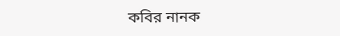কবির নানক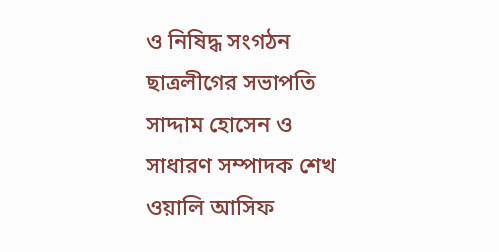ও নিষিদ্ধ সংগঠন ছাত্রলীগের সভাপতি সাদ্দাম হোসেন ও সাধারণ সম্পাদক শেখ ওয়ালি আসিফ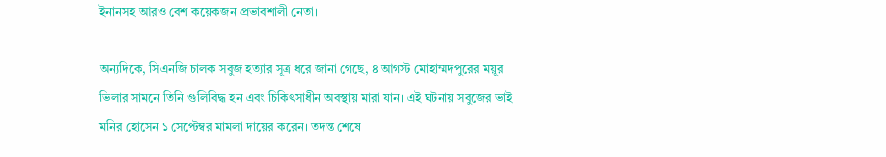ইনানসহ আরও বেশ কয়েকজন প্রভাবশালী নেতা।

অন্যদিকে, সিএনজি চালক সবুজ হত্যার সূত্র ধরে জানা গেছে, ৪ আগস্ট মোহাম্মদপুরের ময়ূর ভিলার সামনে তিনি গুলিবিদ্ধ হন এবং চিকিৎসাধীন অবস্থায় মারা যান। এই ঘটনায় সবুজের ভাই মনির হোসেন ১ সেপ্টেম্বর মামলা দায়ের করেন। তদন্ত শেষে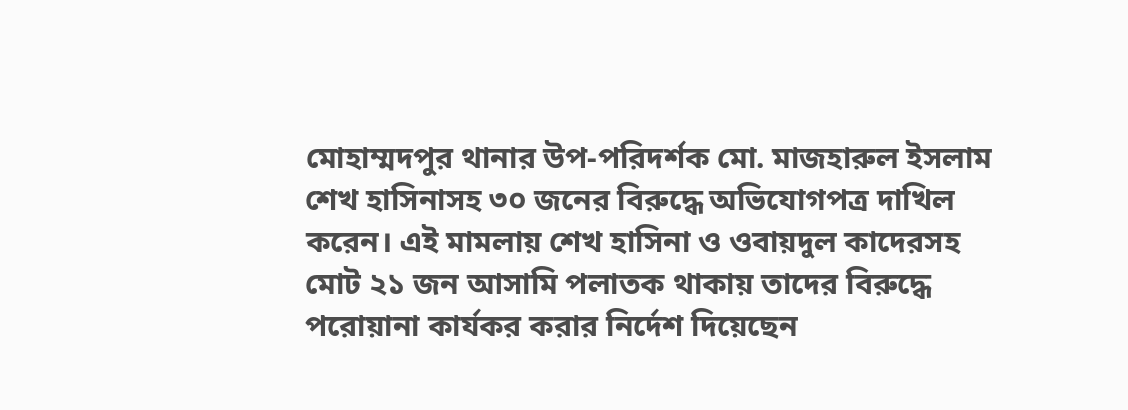মোহাম্মদপুর থানার উপ-পরিদর্শক মো. মাজহারুল ইসলাম শেখ হাসিনাসহ ৩০ জনের বিরুদ্ধে অভিযোগপত্র দাখিল করেন। এই মামলায় শেখ হাসিনা ও ওবায়দুল কাদেরসহ মোট ২১ জন আসামি পলাতক থাকায় তাদের বিরুদ্ধে পরোয়ানা কার্যকর করার নির্দেশ দিয়েছেন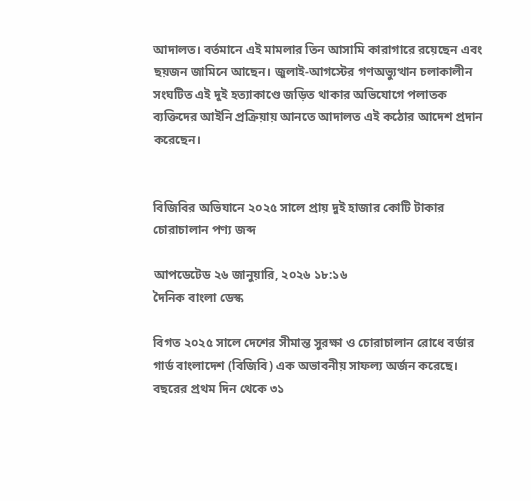আদালত। বর্তমানে এই মামলার তিন আসামি কারাগারে রয়েছেন এবং ছয়জন জামিনে আছেন। জুলাই-আগস্টের গণঅভ্যুত্থান চলাকালীন সংঘটিত এই দুই হত্যাকাণ্ডে জড়িত থাকার অভিযোগে পলাতক ব্যক্তিদের আইনি প্রক্রিয়ায় আনতে আদালত এই কঠোর আদেশ প্রদান করেছেন।


বিজিবির অভিযানে ২০২৫ সালে প্রায় দুই হাজার কোটি টাকার চোরাচালান পণ্য জব্দ

আপডেটেড ২৬ জানুয়ারি, ২০২৬ ১৮:১৬
দৈনিক বাংলা ডেস্ক

বিগত ২০২৫ সালে দেশের সীমান্ত সুরক্ষা ও চোরাচালান রোধে বর্ডার গার্ড বাংলাদেশ (বিজিবি) এক অভাবনীয় সাফল্য অর্জন করেছে। বছরের প্রথম দিন থেকে ৩১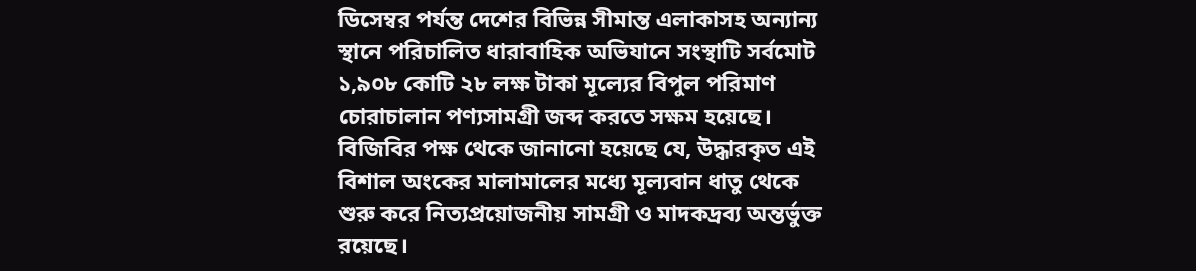ডিসেম্বর পর্যন্ত দেশের বিভিন্ন সীমান্ত এলাকাসহ অন্যান্য স্থানে পরিচালিত ধারাবাহিক অভিযানে সংস্থাটি সর্বমোট ১,৯০৮ কোটি ২৮ লক্ষ টাকা মূল্যের বিপুল পরিমাণ চোরাচালান পণ্যসামগ্রী জব্দ করতে সক্ষম হয়েছে। বিজিবির পক্ষ থেকে জানানো হয়েছে যে, উদ্ধারকৃত এই বিশাল অংকের মালামালের মধ্যে মূল্যবান ধাতু থেকে শুরু করে নিত্যপ্রয়োজনীয় সামগ্রী ও মাদকদ্রব্য অন্তর্ভুক্ত রয়েছে।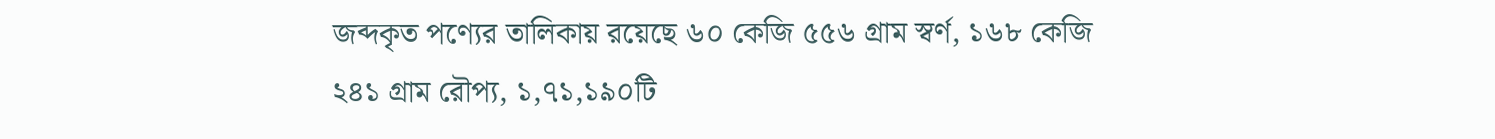জব্দকৃত পণ্যের তালিকায় রয়েছে ৬০ কেজি ৫৫৬ গ্রাম স্বর্ণ, ১৬৮ কেজি ২৪১ গ্রাম রৌপ্য, ১,৭১,১৯০টি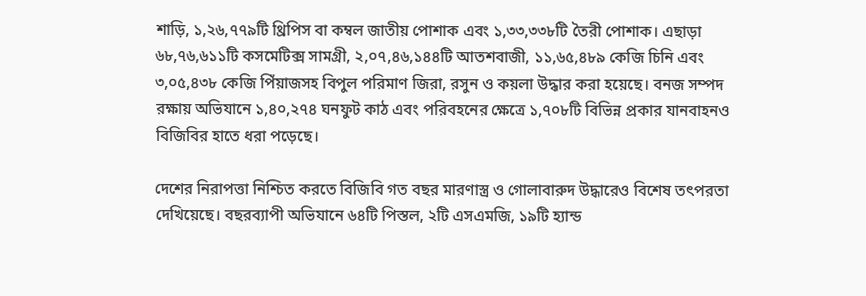শাড়ি, ১,২৬,৭৭৯টি থ্রিপিস বা কম্বল জাতীয় পোশাক এবং ১,৩৩,৩৩৮টি তৈরী পোশাক। এছাড়া ৬৮,৭৬,৬১১টি কসমেটিক্স সামগ্রী, ২,০৭,৪৬,১৪৪টি আতশবাজী, ১১,৬৫,৪৮৯ কেজি চিনি এবং ৩,০৫,৪৩৮ কেজি পিঁয়াজসহ বিপুল পরিমাণ জিরা, রসুন ও কয়লা উদ্ধার করা হয়েছে। বনজ সম্পদ রক্ষায় অভিযানে ১,৪০,২৭৪ ঘনফুট কাঠ এবং পরিবহনের ক্ষেত্রে ১,৭০৮টি বিভিন্ন প্রকার যানবাহনও বিজিবির হাতে ধরা পড়েছে।

দেশের নিরাপত্তা নিশ্চিত করতে বিজিবি গত বছর মারণাস্ত্র ও গোলাবারুদ উদ্ধারেও বিশেষ তৎপরতা দেখিয়েছে। বছরব্যাপী অভিযানে ৬৪টি পিস্তল, ২টি এসএমজি, ১৯টি হ্যান্ড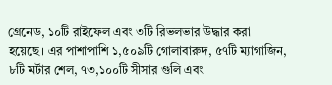গ্রেনেড, ১০টি রাইফেল এবং ৩টি রিভলভার উদ্ধার করা হয়েছে। এর পাশাপাশি ১,৫০৯টি গোলাবারুদ, ৫৭টি ম্যাগাজিন, ৮টি মর্টার শেল, ৭৩,১০০টি সীসার গুলি এবং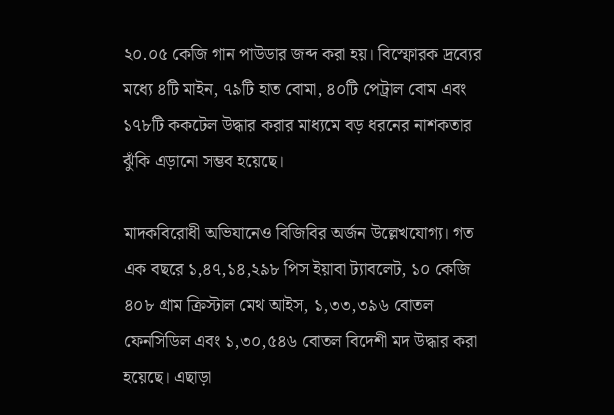২০.০৫ কেজি গান পাউডার জব্দ করা হয়। বিস্ফোরক দ্রব্যের মধ্যে ৪টি মাইন, ৭৯টি হাত বোমা, ৪০টি পেট্রাল বোম এবং ১৭৮টি ককটেল উদ্ধার করার মাধ্যমে বড় ধরনের নাশকতার ঝুঁকি এড়ানো সম্ভব হয়েছে।

মাদকবিরোধী অভিযানেও বিজিবির অর্জন উল্লেখযোগ্য। গত এক বছরে ১,৪৭,১৪,২৯৮ পিস ইয়াবা ট্যাবলেট, ১০ কেজি ৪০৮ গ্রাম ক্রিস্টাল মেথ আইস, ১,৩৩,৩৯৬ বোতল ফেনসিডিল এবং ১,৩০,৫৪৬ বোতল বিদেশী মদ উদ্ধার করা হয়েছে। এছাড়া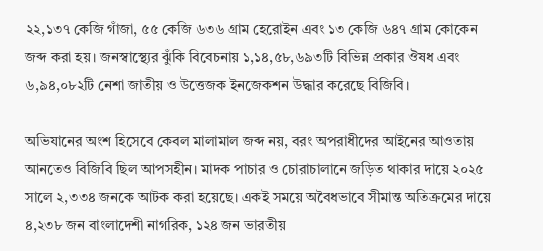২২,১৩৭ কেজি গাঁজা, ৫৫ কেজি ৬৩৬ গ্রাম হেরোইন এবং ১৩ কেজি ৬৪৭ গ্রাম কোকেন জব্দ করা হয়। জনস্বাস্থ্যের ঝুঁকি বিবেচনায় ১,১৪,৫৮,৬৯৩টি বিভিন্ন প্রকার ঔষধ এবং ৬,৯৪,০৮২টি নেশা জাতীয় ও উত্তেজক ইনজেকশন উদ্ধার করেছে বিজিবি।

অভিযানের অংশ হিসেবে কেবল মালামাল জব্দ নয়, বরং অপরাধীদের আইনের আওতায় আনতেও বিজিবি ছিল আপসহীন। মাদক পাচার ও চোরাচালানে জড়িত থাকার দায়ে ২০২৫ সালে ২,৩৩৪ জনকে আটক করা হয়েছে। একই সময়ে অবৈধভাবে সীমান্ত অতিক্রমের দায়ে ৪,২৩৮ জন বাংলাদেশী নাগরিক, ১২৪ জন ভারতীয়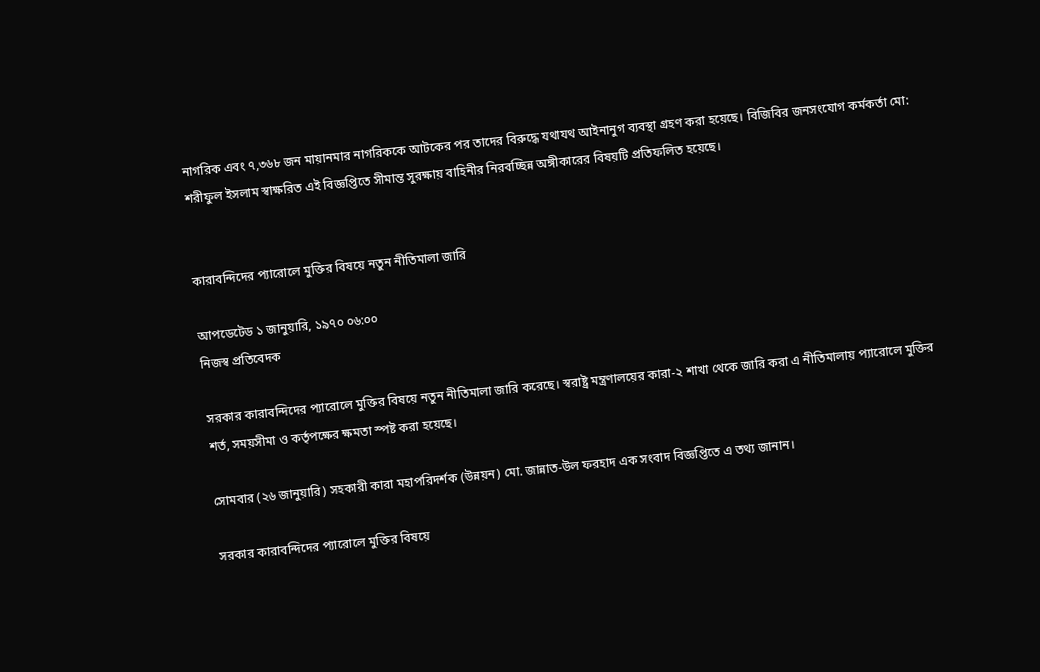নাগরিক এবং ৭,৩৬৮ জন মায়ানমার নাগরিককে আটকের পর তাদের বিরুদ্ধে যথাযথ আইনানুগ ব্যবস্থা গ্রহণ করা হয়েছে। বিজিবির জনসংযোগ কর্মকর্তা মো: শরীফুল ইসলাম স্বাক্ষরিত এই বিজ্ঞপ্তিতে সীমান্ত সুরক্ষায় বাহিনীর নিরবচ্ছিন্ন অঙ্গীকারের বিষয়টি প্রতিফলিত হয়েছে।


কারাবন্দিদের প্যারোলে মুক্তির বিষয়ে নতুন নীতিমালা জারি

আপডেটেড ১ জানুয়ারি, ১৯৭০ ০৬:০০
নিজস্ব প্রতিবেদক

সরকার কারাবন্দিদের প্যারোলে মুক্তির বিষয়ে নতুন নীতিমালা জারি করেছে। স্বরাষ্ট্র মন্ত্রণালয়ের কারা-২ শাখা থেকে জারি করা এ নীতিমালায় প্যারোলে মুক্তির শর্ত, সময়সীমা ও কর্তৃপক্ষের ক্ষমতা স্পষ্ট করা হয়েছে।

সোমবার (২৬ জানুয়ারি) সহকারী কারা মহাপরিদর্শক (উন্নয়ন) মো. জান্নাত-উল ফরহাদ এক সংবাদ বিজ্ঞপ্তিতে এ তথ্য জানান।

সরকার কারাবন্দিদের প্যারোলে মুক্তির বিষয়ে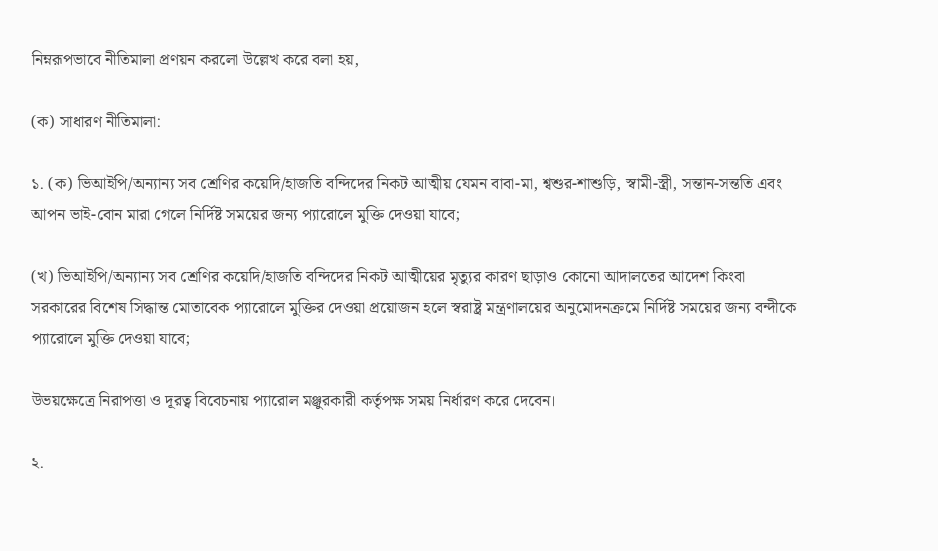নিম্নরূপভাবে নীতিমালা প্রণয়ন করলো উল্লেখ করে বলা হয়,

(ক) সাধারণ নীতিমালা:

১. (ক) ভিআইপি/অন্যান্য সব শ্রেণির কয়েদি/হাজতি বন্দিদের নিকট আত্মীয় যেমন বাবা-মা, শ্বশুর-শাশুড়ি, স্বামী-স্ত্রী, সন্তান-সন্ততি এবং আপন ভাই-বোন মারা গেলে নির্দিষ্ট সময়ের জন্য প্যারোলে মুক্তি দেওয়া যাবে;

(খ) ভিআইপি/অন্যান্য সব শ্রেণির কয়েদি/হাজতি বন্দিদের নিকট আত্মীয়ের মৃত্যুর কারণ ছাড়াও কোনো আদালতের আদেশ কিংবা সরকারের বিশেষ সিদ্ধান্ত মোতাবেক প্যারোলে মুক্তির দেওয়া প্রয়োজন হলে স্বরাষ্ট্র মন্ত্রণালয়ের অনুমোদনক্রমে নির্দিষ্ট সময়ের জন্য বন্দীকে প্যারোলে মুক্তি দেওয়া যাবে;

উভয়ক্ষেত্রে নিরাপত্তা ও দূরত্ব বিবেচনায় প্যারোল মঞ্জুরকারী কর্তৃপক্ষ সময় নির্ধারণ করে দেবেন।

২.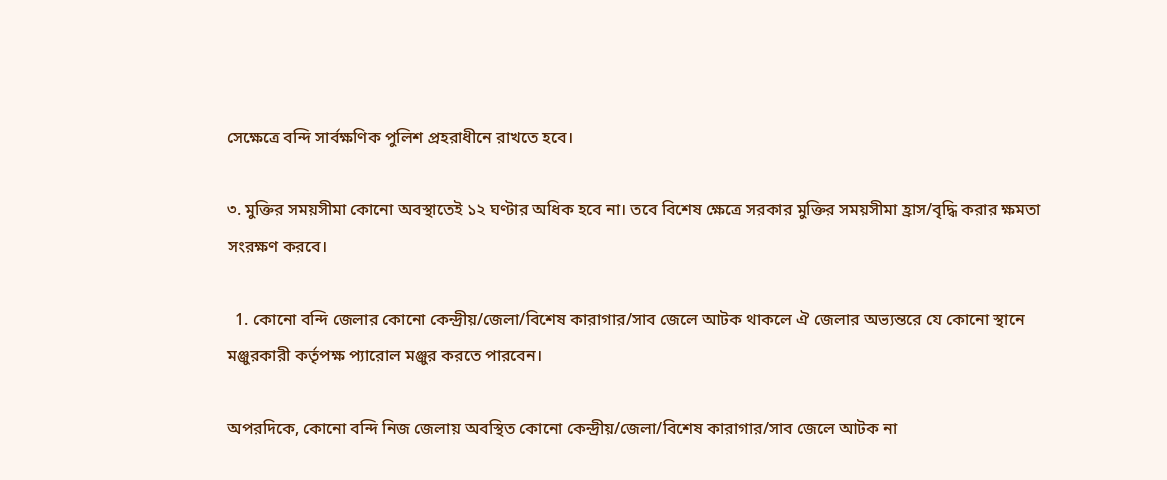সেক্ষেত্রে বন্দি সার্বক্ষণিক পুলিশ প্রহরাধীনে রাখতে হবে।

৩. মুক্তির সময়সীমা কোনো অবস্থাতেই ১২ ঘণ্টার অধিক হবে না। তবে বিশেষ ক্ষেত্রে সরকার মুক্তির সময়সীমা হ্রাস/বৃদ্ধি করার ক্ষমতা সংরক্ষণ করবে।

  1. কোনো বন্দি জেলার কোনো কেন্দ্রীয়/জেলা/বিশেষ কারাগার/সাব জেলে আটক থাকলে ঐ জেলার অভ্যন্তরে যে কোনো স্থানে মঞ্জুরকারী কর্তৃপক্ষ প্যারোল মঞ্জুর করতে পারবেন।

অপরদিকে, কোনো বন্দি নিজ জেলায় অবস্থিত কোনো কেন্দ্রীয়/জেলা/বিশেষ কারাগার/সাব জেলে আটক না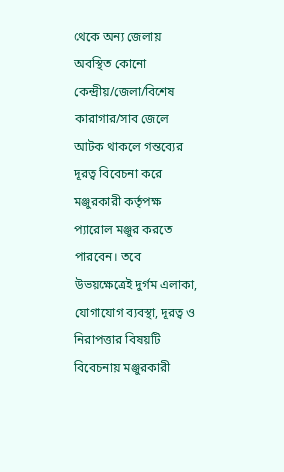থেকে অন্য জেলায় অবস্থিত কোনো কেন্দ্রীয়/জেলা/বিশেষ কারাগার/সাব জেলে আটক থাকলে গন্তব্যের দূরত্ব বিবেচনা করে মঞ্জুরকারী কর্তৃপক্ষ প্যারোল মঞ্জুর করতে পারবেন। তবে উভয়ক্ষেত্রেই দুর্গম এলাকা, যোগাযোগ ব্যবস্থা, দূরত্ব ও নিরাপত্তার বিষয়টি বিবেচনায় মঞ্জুরকারী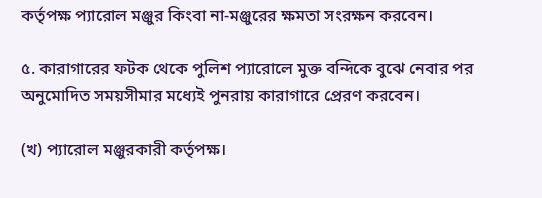কর্তৃপক্ষ প্যারোল মঞ্জুর কিংবা না-মঞ্জুরের ক্ষমতা সংরক্ষন করবেন।

৫. কারাগারের ফটক থেকে পুলিশ প্যারোলে মুক্ত বন্দিকে বুঝে নেবার পর অনুমোদিত সময়সীমার মধ্যেই পুনরায় কারাগারে প্রেরণ করবেন।

(খ) প্যারোল মঞ্জুরকারী কর্তৃপক্ষ।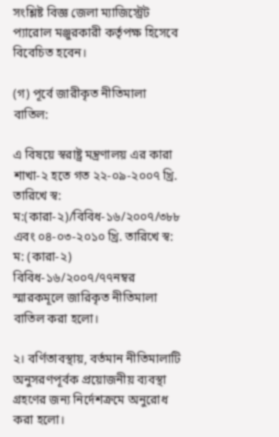সংশ্লিষ্ট বিজ্ঞ জেলা ম্যাজিস্ট্রেট প্যারোল মঞ্জুরকারী কর্তৃপক্ষ হিসেবে বিবেচিত হবেন।

(গ) পূর্বে জারীকৃত নীতিমালা বাতিল:

এ বিষয়ে স্বরাষ্ট্র মন্ত্রণালয় এর কারা শাখা-২ হতে গত ২২-০৯-২০০৭ খ্রি. তারিখে স্ব: ম:(কারা-২)/বিবিধ-১৬/২০০৭/৩৮৮ এবং ০৪-০৩-২০১০ খ্রি. তারিখে স্ব: ম: (কারা-২) বিবিধ-১৬/২০০৭/৭৭নম্বর স্মারকমূলে জারিকৃত নীতিমালা বাতিল করা হলো।

২। বর্ণিতাবস্থায়, বর্তমান নীতিমালাটি অনুসরণপূর্বক প্রয়োজনীয় ব্যবস্থা গ্রহণের জন্য নির্দেশক্রমে অনুরোধ করা হলো।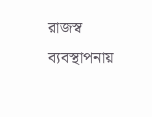রাজস্ব ব্যবস্থাপনায়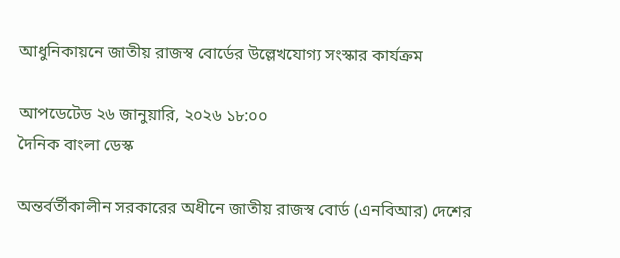আধুনিকায়নে জাতীয় রাজস্ব বোর্ডের উল্লেখযোগ্য সংস্কার কার্যক্রম

আপডেটেড ২৬ জানুয়ারি, ২০২৬ ১৮:০০
দৈনিক বাংলা ডেস্ক

অন্তর্বর্তীকালীন সরকারের অধীনে জাতীয় রাজস্ব বোর্ড (এনবিআর) দেশের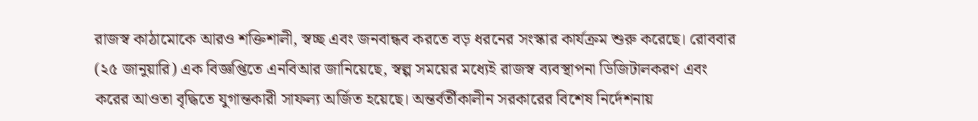রাজস্ব কাঠামোকে আরও শক্তিশালী, স্বচ্ছ এবং জনবান্ধব করতে বড় ধরনের সংস্কার কার্যক্রম শুরু করেছে। রোববার (২৫ জানুয়ারি) এক বিজ্ঞপ্তিতে এনবিআর জানিয়েছে, স্বল্প সময়ের মধ্যেই রাজস্ব ব্যবস্থাপনা ডিজিটালকরণ এবং করের আওতা বৃদ্ধিতে যুগান্তকারী সাফল্য অর্জিত হয়েছে। অন্তর্বর্তীকালীন সরকারের বিশেষ নির্দেশনায়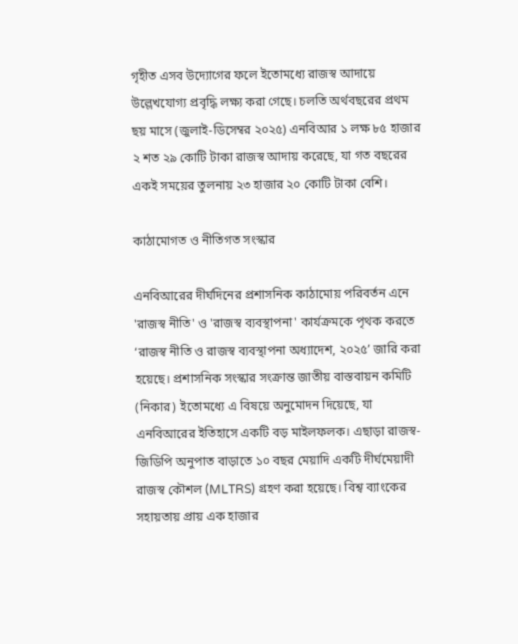গৃহীত এসব উদ্যোগের ফলে ইতোমধ্যে রাজস্ব আদায়ে উল্লেখযোগ্য প্রবৃদ্ধি লক্ষ্য করা গেছে। চলতি অর্থবছরের প্রথম ছয় মাসে (জুলাই-ডিসেম্বর ২০২৫) এনবিআর ১ লক্ষ ৮৫ হাজার ২ শত ২৯ কোটি টাকা রাজস্ব আদায় করেছে, যা গত বছরের একই সময়ের তুলনায় ২৩ হাজার ২০ কোটি টাকা বেশি।

কাঠামোগত ও নীতিগত সংস্কার

এনবিআরের দীর্ঘদিনের প্রশাসনিক কাঠামোয় পরিবর্তন এনে 'রাজস্ব নীতি' ও 'রাজস্ব ব্যবস্থাপনা' কার্যক্রমকে পৃথক করতে ‘রাজস্ব নীতি ও রাজস্ব ব্যবস্থাপনা অধ্যাদেশ, ২০২৫’ জারি করা হয়েছে। প্রশাসনিক সংস্কার সংক্রান্ত জাতীয় বাস্তবায়ন কমিটি (নিকার) ইতোমধ্যে এ বিষয়ে অনুমোদন দিয়েছে, যা এনবিআরের ইতিহাসে একটি বড় মাইলফলক। এছাড়া রাজস্ব-জিডিপি অনুপাত বাড়াতে ১০ বছর মেয়াদি একটি দীর্ঘমেয়াদী রাজস্ব কৌশল (MLTRS) গ্রহণ করা হয়েছে। বিশ্ব ব্যাংকের সহায়তায় প্রায় এক হাজার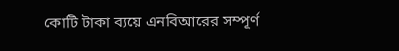কোটি টাকা ব্যয়ে এনবিআরের সম্পূর্ণ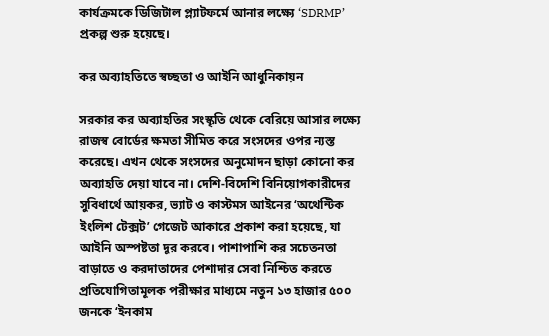কার্যক্রমকে ডিজিটাল প্ল্যাটফর্মে আনার লক্ষ্যে ‘SDRMP’ প্রকল্প শুরু হয়েছে।

কর অব্যাহতিতে স্বচ্ছতা ও আইনি আধুনিকায়ন

সরকার কর অব্যাহতির সংস্কৃতি থেকে বেরিয়ে আসার লক্ষ্যে রাজস্ব বোর্ডের ক্ষমতা সীমিত করে সংসদের ওপর ন্যস্ত করেছে। এখন থেকে সংসদের অনুমোদন ছাড়া কোনো কর অব্যাহতি দেয়া যাবে না। দেশি-বিদেশি বিনিয়োগকারীদের সুবিধার্থে আয়কর, ভ্যাট ও কাস্টমস আইনের ‘অথেন্টিক ইংলিশ টেক্সট’ গেজেট আকারে প্রকাশ করা হয়েছে, যা আইনি অস্পষ্টতা দূর করবে। পাশাপাশি কর সচেতনতা বাড়াতে ও করদাতাদের পেশাদার সেবা নিশ্চিত করতে প্রতিযোগিতামূলক পরীক্ষার মাধ্যমে নতুন ১৩ হাজার ৫০০ জনকে ‘ইনকাম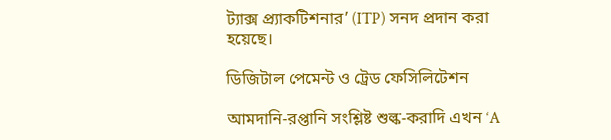ট্যাক্স প্র্যাকটিশনার’ (ITP) সনদ প্রদান করা হয়েছে।

ডিজিটাল পেমেন্ট ও ট্রেড ফেসিলিটেশন

আমদানি-রপ্তানি সংশ্লিষ্ট শুল্ক-করাদি এখন ‘A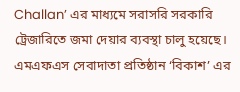Challan’ এর মাধ্যমে সরাসরি সরকারি ট্রেজারিতে জমা দেয়ার ব্যবস্থা চালু হয়েছে। এমএফএস সেবাদাতা প্রতিষ্ঠান ‘বিকাশ’ এর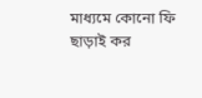মাধ্যমে কোনো ফি ছাড়াই কর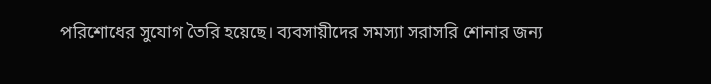পরিশোধের সুযোগ তৈরি হয়েছে। ব্যবসায়ীদের সমস্যা সরাসরি শোনার জন্য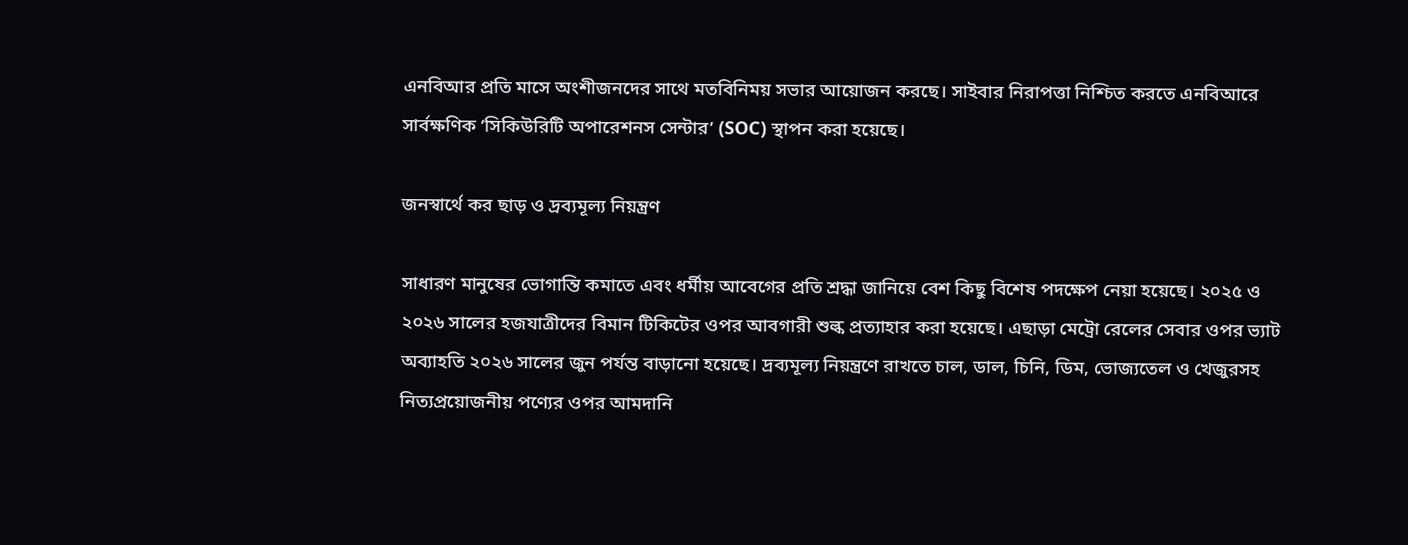এনবিআর প্রতি মাসে অংশীজনদের সাথে মতবিনিময় সভার আয়োজন করছে। সাইবার নিরাপত্তা নিশ্চিত করতে এনবিআরে সার্বক্ষণিক ‘সিকিউরিটি অপারেশনস সেন্টার’ (SOC) স্থাপন করা হয়েছে।

জনস্বার্থে কর ছাড় ও দ্রব্যমূল্য নিয়ন্ত্রণ

সাধারণ মানুষের ভোগান্তি কমাতে এবং ধর্মীয় আবেগের প্রতি শ্রদ্ধা জানিয়ে বেশ কিছু বিশেষ পদক্ষেপ নেয়া হয়েছে। ২০২৫ ও ২০২৬ সালের হজযাত্রীদের বিমান টিকিটের ওপর আবগারী শুল্ক প্রত্যাহার করা হয়েছে। এছাড়া মেট্রো রেলের সেবার ওপর ভ্যাট অব্যাহতি ২০২৬ সালের জুন পর্যন্ত বাড়ানো হয়েছে। দ্রব্যমূল্য নিয়ন্ত্রণে রাখতে চাল, ডাল, চিনি, ডিম, ভোজ্যতেল ও খেজুরসহ নিত্যপ্রয়োজনীয় পণ্যের ওপর আমদানি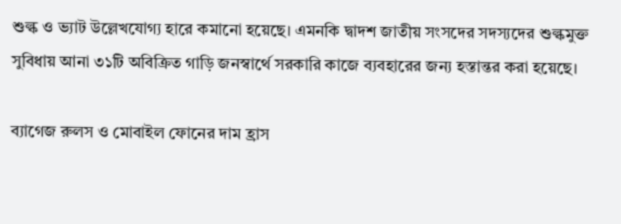শুল্ক ও ভ্যাট উল্লেখযোগ্য হারে কমানো হয়েছে। এমনকি দ্বাদশ জাতীয় সংসদের সদস্যদের শুল্কমুক্ত সুবিধায় আনা ৩১টি অবিক্রিত গাড়ি জনস্বার্থে সরকারি কাজে ব্যবহারের জন্য হস্তান্তর করা হয়েছে।

ব্যাগেজ রুলস ও মোবাইল ফোনের দাম হ্রাস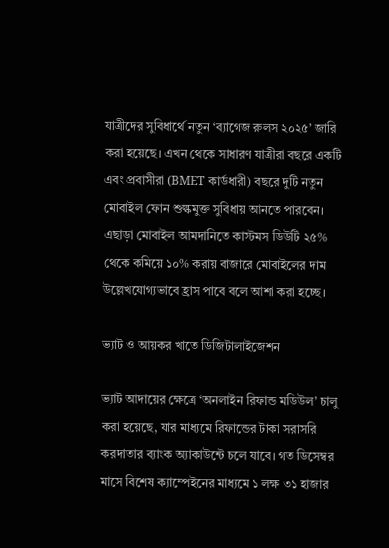যাত্রীদের সুবিধার্থে নতুন ‘ব্যাগেজ রুলস ২০২৫’ জারি করা হয়েছে। এখন থেকে সাধারণ যাত্রীরা বছরে একটি এবং প্রবাসীরা (BMET কার্ডধারী) বছরে দুটি নতুন মোবাইল ফোন শুল্কমুক্ত সুবিধায় আনতে পারবেন। এছাড়া মোবাইল আমদানিতে কাস্টমস ডিউটি ২৫% থেকে কমিয়ে ১০% করায় বাজারে মোবাইলের দাম উল্লেখযোগ্যভাবে হ্রাস পাবে বলে আশা করা হচ্ছে।

ভ্যাট ও আয়কর খাতে ডিজিটালাইজেশন

ভ্যাট আদায়ের ক্ষেত্রে ‘অনলাইন রিফান্ড মডিউল’ চালু করা হয়েছে, যার মাধ্যমে রিফান্ডের টাকা সরাসরি করদাতার ব্যাংক অ্যাকাউন্টে চলে যাবে। গত ডিসেম্বর মাসে বিশেষ ক্যাম্পেইনের মাধ্যমে ১ লক্ষ ৩১ হাজার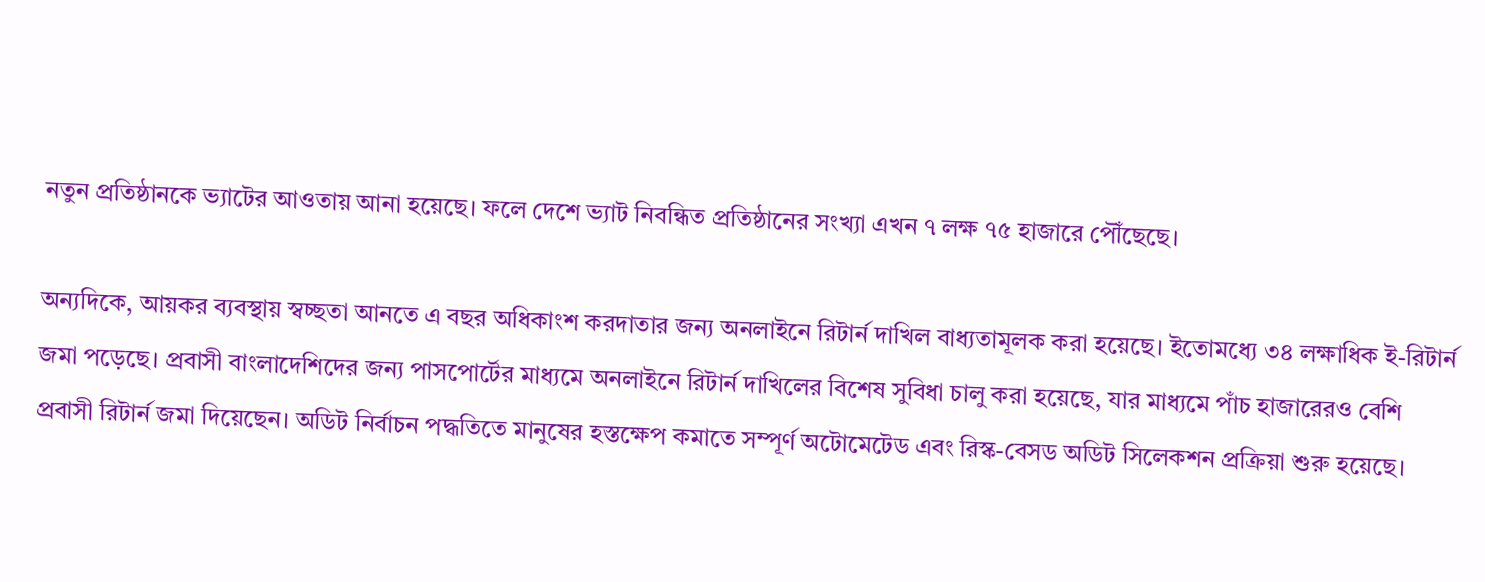নতুন প্রতিষ্ঠানকে ভ্যাটের আওতায় আনা হয়েছে। ফলে দেশে ভ্যাট নিবন্ধিত প্রতিষ্ঠানের সংখ্যা এখন ৭ লক্ষ ৭৫ হাজারে পৌঁছেছে।

অন্যদিকে, আয়কর ব্যবস্থায় স্বচ্ছতা আনতে এ বছর অধিকাংশ করদাতার জন্য অনলাইনে রিটার্ন দাখিল বাধ্যতামূলক করা হয়েছে। ইতোমধ্যে ৩৪ লক্ষাধিক ই-রিটার্ন জমা পড়েছে। প্রবাসী বাংলাদেশিদের জন্য পাসপোর্টের মাধ্যমে অনলাইনে রিটার্ন দাখিলের বিশেষ সুবিধা চালু করা হয়েছে, যার মাধ্যমে পাঁচ হাজারেরও বেশি প্রবাসী রিটার্ন জমা দিয়েছেন। অডিট নির্বাচন পদ্ধতিতে মানুষের হস্তক্ষেপ কমাতে সম্পূর্ণ অটোমেটেড এবং রিস্ক-বেসড অডিট সিলেকশন প্রক্রিয়া শুরু হয়েছে।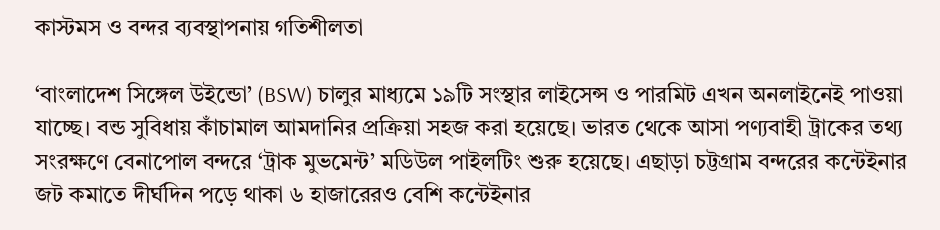কাস্টমস ও বন্দর ব্যবস্থাপনায় গতিশীলতা

‘বাংলাদেশ সিঙ্গেল উইন্ডো’ (BSW) চালুর মাধ্যমে ১৯টি সংস্থার লাইসেন্স ও পারমিট এখন অনলাইনেই পাওয়া যাচ্ছে। বন্ড সুবিধায় কাঁচামাল আমদানির প্রক্রিয়া সহজ করা হয়েছে। ভারত থেকে আসা পণ্যবাহী ট্রাকের তথ্য সংরক্ষণে বেনাপোল বন্দরে ‘ট্রাক মুভমেন্ট’ মডিউল পাইলটিং শুরু হয়েছে। এছাড়া চট্টগ্রাম বন্দরের কন্টেইনার জট কমাতে দীর্ঘদিন পড়ে থাকা ৬ হাজারেরও বেশি কন্টেইনার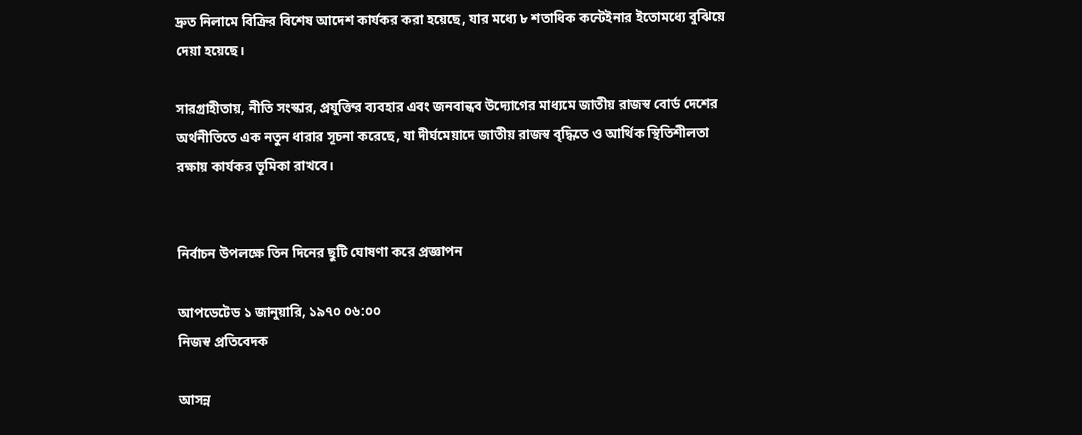দ্রুত নিলামে বিক্রির বিশেষ আদেশ কার্যকর করা হয়েছে, যার মধ্যে ৮ শতাধিক কন্টেইনার ইতোমধ্যে বুঝিয়ে দেয়া হয়েছে।

সারগ্রাহীতায়, নীতি সংস্কার, প্রযুক্তির ব্যবহার এবং জনবান্ধব উদ্যোগের মাধ্যমে জাতীয় রাজস্ব বোর্ড দেশের অর্থনীতিতে এক নতুন ধারার সূচনা করেছে, যা দীর্ঘমেয়াদে জাতীয় রাজস্ব বৃদ্ধিতে ও আর্থিক স্থিতিশীলতা রক্ষায় কার্যকর ভূমিকা রাখবে।


নির্বাচন উপলক্ষে তিন দিনের ছুটি ঘোষণা করে প্রজ্ঞাপন

আপডেটেড ১ জানুয়ারি, ১৯৭০ ০৬:০০
নিজস্ব প্রতিবেদক

আসন্ন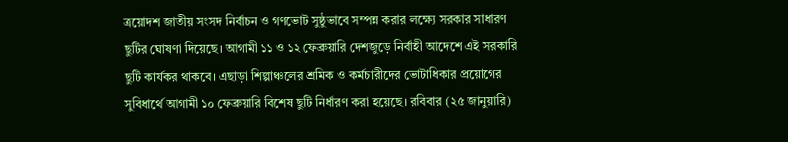ত্রয়োদশ জাতীয় সংসদ নির্বাচন ও গণভোট সুষ্ঠুভাবে সম্পন্ন করার লক্ষ্যে সরকার সাধারণ ছুটির ঘোষণা দিয়েছে। আগামী ১১ ও ১২ ফেব্রুয়ারি দেশজুড়ে নির্বাহী আদেশে এই সরকারি ছুটি কার্যকর থাকবে। এছাড়া শিল্পাঞ্চলের শ্রমিক ও কর্মচারীদের ভোটাধিকার প্রয়োগের সুবিধার্থে আগামী ১০ ফেব্রুয়ারি বিশেষ ছুটি নির্ধারণ করা হয়েছে। রবিবার (২৫ জানুয়ারি)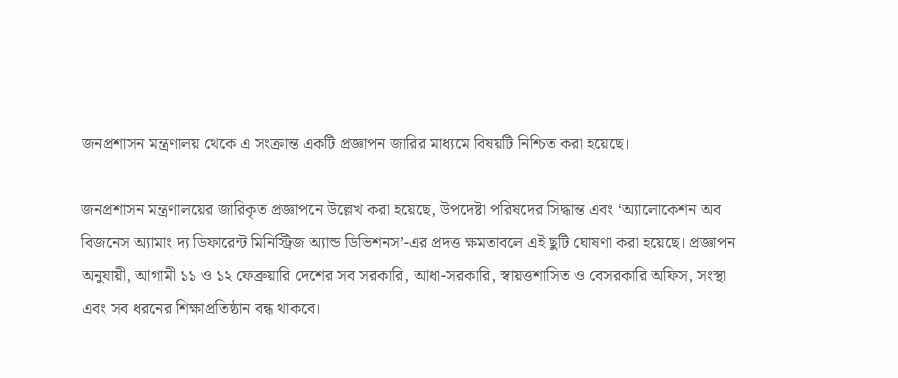জনপ্রশাসন মন্ত্রণালয় থেকে এ সংক্রান্ত একটি প্রজ্ঞাপন জারির মাধ্যমে বিষয়টি নিশ্চিত করা হয়েছে।

জনপ্রশাসন মন্ত্রণালয়ের জারিকৃত প্রজ্ঞাপনে উল্লেখ করা হয়েছে, উপদেষ্টা পরিষদের সিদ্ধান্ত এবং ‘অ্যালোকেশন অব বিজনেস অ্যামাং দ্য ডিফারেন্ট মিনিস্ট্রিজ অ্যান্ড ডিভিশনস’-এর প্রদত্ত ক্ষমতাবলে এই ছুটি ঘোষণা করা হয়েছে। প্রজ্ঞাপন অনুযায়ী, আগামী ১১ ও ১২ ফেব্রুয়ারি দেশের সব সরকারি, আধা-সরকারি, স্বায়ত্তশাসিত ও বেসরকারি অফিস, সংস্থা এবং সব ধরনের শিক্ষাপ্রতিষ্ঠান বন্ধ থাকবে।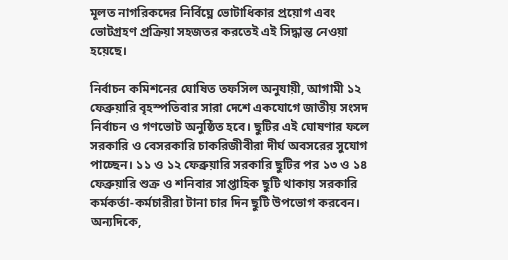মূলত নাগরিকদের নির্বিঘ্নে ভোটাধিকার প্রয়োগ এবং ভোটগ্রহণ প্রক্রিয়া সহজতর করতেই এই সিদ্ধান্ত নেওয়া হয়েছে।

নির্বাচন কমিশনের ঘোষিত তফসিল অনুযায়ী, আগামী ১২ ফেব্রুয়ারি বৃহস্পতিবার সারা দেশে একযোগে জাতীয় সংসদ নির্বাচন ও গণভোট অনুষ্ঠিত হবে। ছুটির এই ঘোষণার ফলে সরকারি ও বেসরকারি চাকরিজীবীরা দীর্ঘ অবসরের সুযোগ পাচ্ছেন। ১১ ও ১২ ফেব্রুয়ারি সরকারি ছুটির পর ১৩ ও ১৪ ফেব্রুয়ারি শুক্র ও শনিবার সাপ্তাহিক ছুটি থাকায় সরকারি কর্মকর্তা-কর্মচারীরা টানা চার দিন ছুটি উপভোগ করবেন। অন্যদিকে,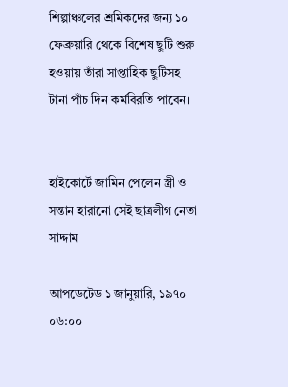শিল্পাঞ্চলের শ্রমিকদের জন্য ১০ ফেব্রুয়ারি থেকে বিশেষ ছুটি শুরু হওয়ায় তাঁরা সাপ্তাহিক ছুটিসহ টানা পাঁচ দিন কর্মবিরতি পাবেন।


হাইকোর্টে জামিন পেলেন স্ত্রী ও সন্তান হারানো সেই ছাত্রলীগ নেতা সাদ্দাম

আপডেটেড ১ জানুয়ারি, ১৯৭০ ০৬:০০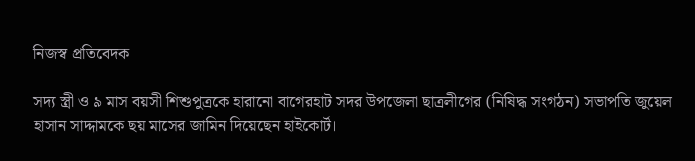নিজস্ব প্রতিবেদক

সদ্য স্ত্রী ও ৯ মাস বয়সী শিশুপুত্রকে হারানো বাগেরহাট সদর উপজেলা ছাত্রলীগের (নিষিদ্ধ সংগঠন) সভাপতি জুয়েল হাসান সাদ্দামকে ছয় মাসের জামিন দিয়েছেন হাইকোর্ট।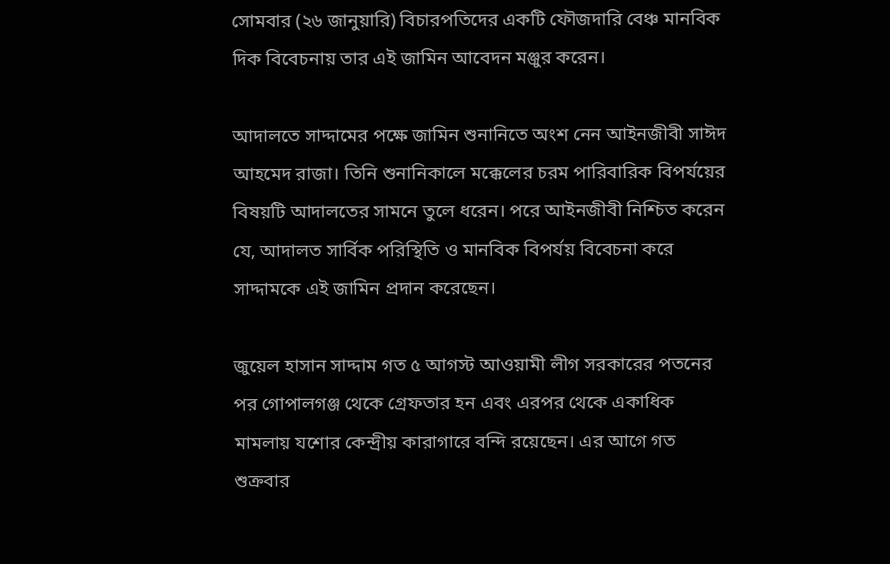সোমবার (২৬ জানুয়ারি) বিচারপতিদের একটি ফৌজদারি বেঞ্চ মানবিক দিক বিবেচনায় তার এই জামিন আবেদন মঞ্জুর করেন।

আদালতে সাদ্দামের পক্ষে জামিন শুনানিতে অংশ নেন আইনজীবী সাঈদ আহমেদ রাজা। তিনি শুনানিকালে মক্কেলের চরম পারিবারিক বিপর্যয়ের বিষয়টি আদালতের সামনে তুলে ধরেন। পরে আইনজীবী নিশ্চিত করেন যে, আদালত সার্বিক পরিস্থিতি ও মানবিক বিপর্যয় বিবেচনা করে সাদ্দামকে এই জামিন প্রদান করেছেন।

জুয়েল হাসান সাদ্দাম গত ৫ আগস্ট আওয়ামী লীগ সরকারের পতনের পর গোপালগঞ্জ থেকে গ্রেফতার হন এবং এরপর থেকে একাধিক মামলায় যশোর কেন্দ্রীয় কারাগারে বন্দি রয়েছেন। এর আগে গত শুক্রবার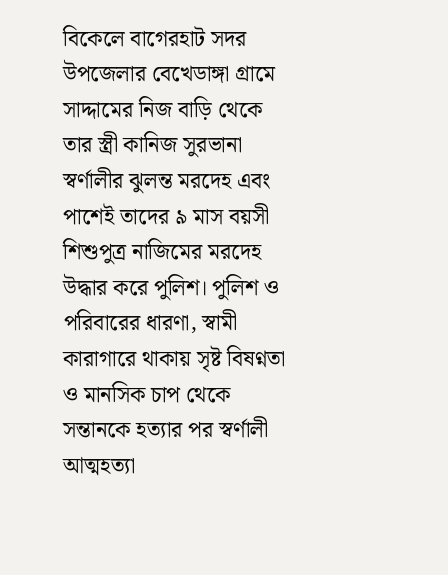বিকেলে বাগেরহাট সদর উপজেলার বেখেডাঙ্গা গ্রামে সাদ্দামের নিজ বাড়ি থেকে তার স্ত্রী কানিজ সুরভানা স্বর্ণালীর ঝুলন্ত মরদেহ এবং পাশেই তাদের ৯ মাস বয়সী শিশুপুত্র নাজিমের মরদেহ উদ্ধার করে পুলিশ। পুলিশ ও পরিবারের ধারণা, স্বামী কারাগারে থাকায় সৃষ্ট বিষণ্নতা ও মানসিক চাপ থেকে সন্তানকে হত্যার পর স্বর্ণালী আত্মহত্যা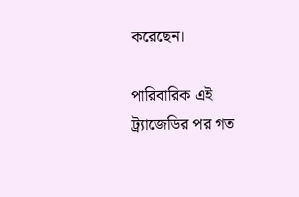করেছেন।

পারিবারিক এই ট্র্যাজেডির পর গত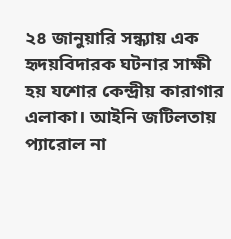২৪ জানুয়ারি সন্ধ্যায় এক হৃদয়বিদারক ঘটনার সাক্ষী হয় যশোর কেন্দ্রীয় কারাগার এলাকা। আইনি জটিলতায় প্যারোল না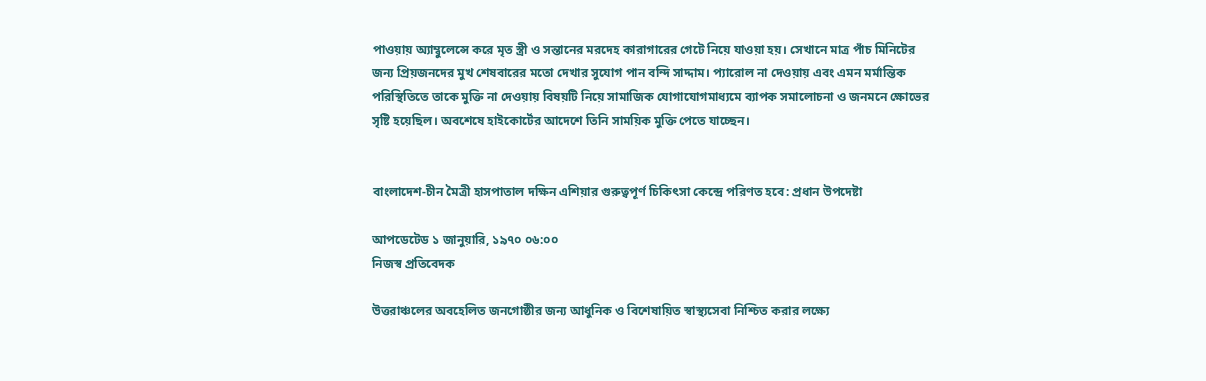পাওয়ায় অ্যাম্বুলেন্সে করে মৃত স্ত্রী ও সন্তানের মরদেহ কারাগারের গেটে নিয়ে যাওয়া হয়। সেখানে মাত্র পাঁচ মিনিটের জন্য প্রিয়জনদের মুখ শেষবারের মতো দেখার সুযোগ পান বন্দি সাদ্দাম। প্যারোল না দেওয়ায় এবং এমন মর্মান্তিক পরিস্থিতিতে তাকে মুক্তি না দেওয়ায় বিষয়টি নিয়ে সামাজিক যোগাযোগমাধ্যমে ব্যাপক সমালোচনা ও জনমনে ক্ষোভের সৃষ্টি হয়েছিল। অবশেষে হাইকোর্টের আদেশে তিনি সাময়িক মুক্তি পেতে যাচ্ছেন।


বাংলাদেশ-চীন মৈত্রী হাসপাতাল দক্ষিন এশিয়ার গুরুত্বপূর্ণ চিকিৎসা কেন্দ্রে পরিণত হবে: প্রধান উপদেষ্টা

আপডেটেড ১ জানুয়ারি, ১৯৭০ ০৬:০০
নিজস্ব প্রতিবেদক

উত্তরাঞ্চলের অবহেলিত জনগোষ্ঠীর জন্য আধুনিক ও বিশেষায়িত স্বাস্থ্যসেবা নিশ্চিত করার লক্ষ্যে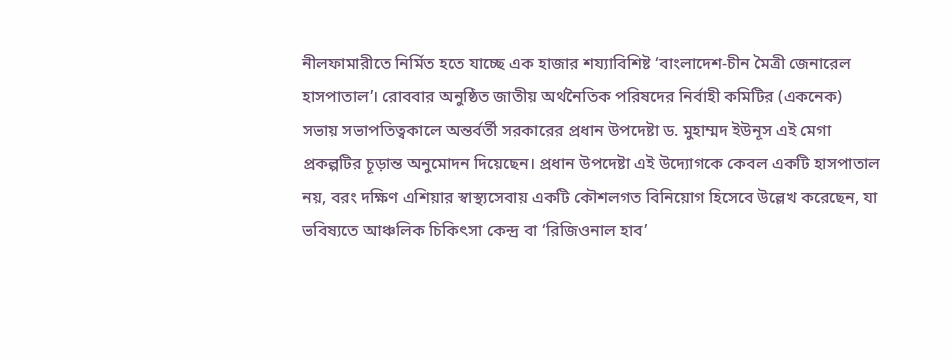নীলফামারীতে নির্মিত হতে যাচ্ছে এক হাজার শয্যাবিশিষ্ট ‘বাংলাদেশ-চীন মৈত্রী জেনারেল হাসপাতাল’। রোববার অনুষ্ঠিত জাতীয় অর্থনৈতিক পরিষদের নির্বাহী কমিটির (একনেক) সভায় সভাপতিত্বকালে অন্তর্বর্তী সরকারের প্রধান উপদেষ্টা ড. মুহাম্মদ ইউনূস এই মেগা প্রকল্পটির চূড়ান্ত অনুমোদন দিয়েছেন। প্রধান উপদেষ্টা এই উদ্যোগকে কেবল একটি হাসপাতাল নয়, বরং দক্ষিণ এশিয়ার স্বাস্থ্যসেবায় একটি কৌশলগত বিনিয়োগ হিসেবে উল্লেখ করেছেন, যা ভবিষ্যতে আঞ্চলিক চিকিৎসা কেন্দ্র বা ‘রিজিওনাল হাব’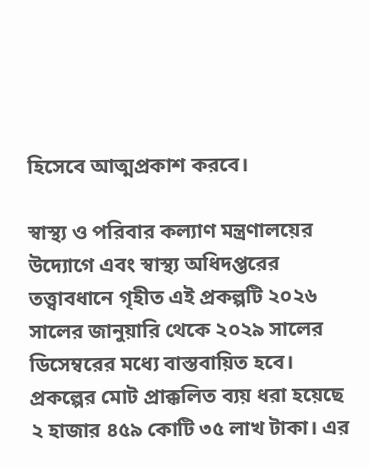হিসেবে আত্মপ্রকাশ করবে।

স্বাস্থ্য ও পরিবার কল্যাণ মন্ত্রণালয়ের উদ্যোগে এবং স্বাস্থ্য অধিদপ্তরের তত্ত্বাবধানে গৃহীত এই প্রকল্পটি ২০২৬ সালের জানুয়ারি থেকে ২০২৯ সালের ডিসেম্বরের মধ্যে বাস্তবায়িত হবে। প্রকল্পের মোট প্রাক্কলিত ব্যয় ধরা হয়েছে ২ হাজার ৪৫৯ কোটি ৩৫ লাখ টাকা। এর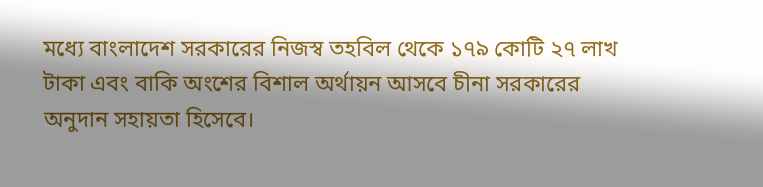মধ্যে বাংলাদেশ সরকারের নিজস্ব তহবিল থেকে ১৭৯ কোটি ২৭ লাখ টাকা এবং বাকি অংশের বিশাল অর্থায়ন আসবে চীনা সরকারের অনুদান সহায়তা হিসেবে।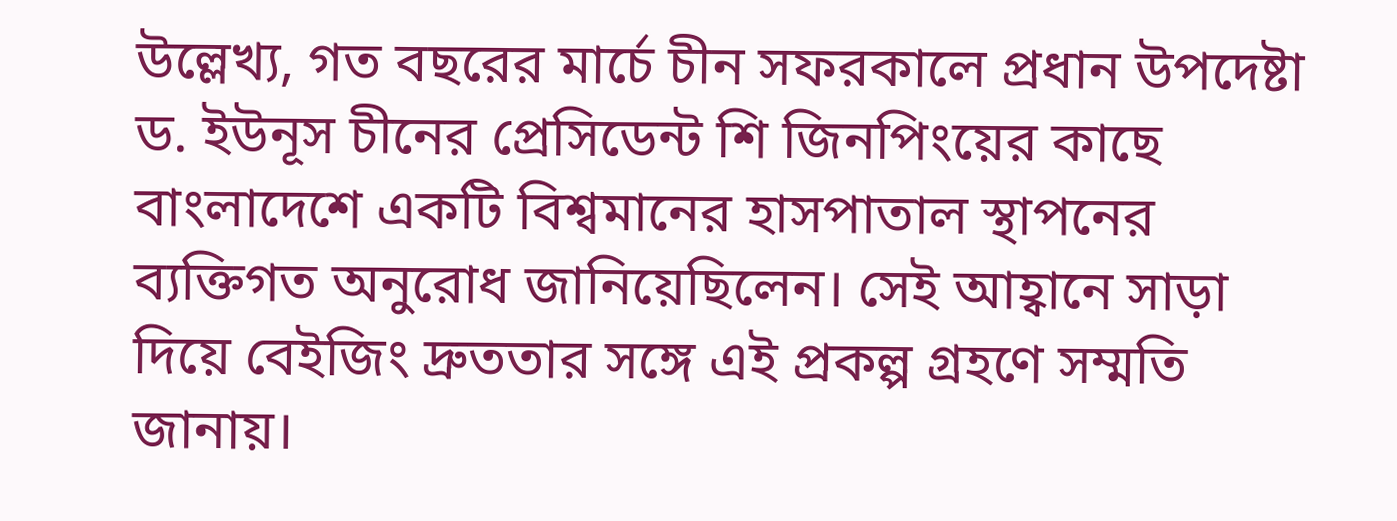উল্লেখ্য, গত বছরের মার্চে চীন সফরকালে প্রধান উপদেষ্টা ড. ইউনূস চীনের প্রেসিডেন্ট শি জিনপিংয়ের কাছে বাংলাদেশে একটি বিশ্বমানের হাসপাতাল স্থাপনের ব্যক্তিগত অনুরোধ জানিয়েছিলেন। সেই আহ্বানে সাড়া দিয়ে বেইজিং দ্রুততার সঙ্গে এই প্রকল্প গ্রহণে সম্মতি জানায়।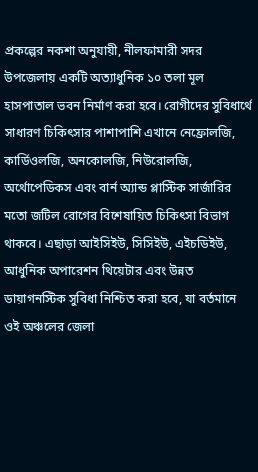প্রকল্পের নকশা অনুযায়ী, নীলফামারী সদর উপজেলায় একটি অত্যাধুনিক ১০ তলা মূল হাসপাতাল ভবন নির্মাণ করা হবে। রোগীদের সুবিধার্থে সাধারণ চিকিৎসার পাশাপাশি এখানে নেফ্রোলজি, কার্ডিওলজি, অনকোলজি, নিউরোলজি, অর্থোপেডিকস এবং বার্ন অ্যান্ড প্লাস্টিক সার্জারির মতো জটিল রোগের বিশেষায়িত চিকিৎসা বিভাগ থাকবে। এছাড়া আইসিইউ, সিসিইউ, এইচডিইউ, আধুনিক অপারেশন থিয়েটার এবং উন্নত ডায়াগনস্টিক সুবিধা নিশ্চিত করা হবে, যা বর্তমানে ওই অঞ্চলের জেলা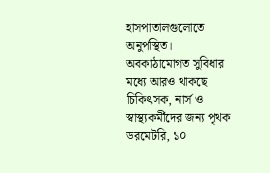হাসপাতালগুলোতে অনুপস্থিত। অবকাঠামোগত সুবিধার মধ্যে আরও থাকছে চিকিৎসক, নার্স ও স্বাস্থ্যকর্মীদের জন্য পৃথক ডরমেটরি, ১০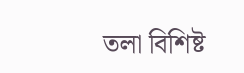তলা বিশিষ্ট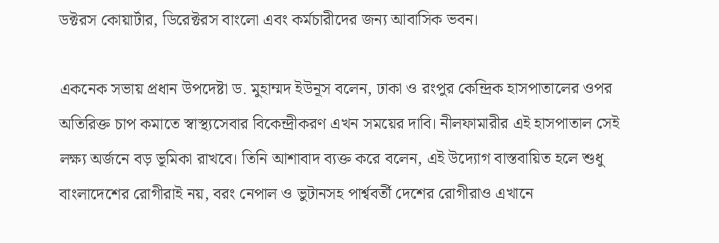ডক্টরস কোয়ার্টার, ডিরেক্টরস বাংলো এবং কর্মচারীদের জন্য আবাসিক ভবন।

একনেক সভায় প্রধান উপদেষ্টা ড. মুহাম্মদ ইউনূস বলেন, ঢাকা ও রংপুর কেন্দ্রিক হাসপাতালের ওপর অতিরিক্ত চাপ কমাতে স্বাস্থ্যসেবার বিকেন্দ্রীকরণ এখন সময়ের দাবি। নীলফামারীর এই হাসপাতাল সেই লক্ষ্য অর্জনে বড় ভূমিকা রাখবে। তিনি আশাবাদ ব্যক্ত করে বলেন, এই উদ্যোগ বাস্তবায়িত হলে শুধু বাংলাদেশের রোগীরাই নয়, বরং নেপাল ও ভুটানসহ পার্শ্ববর্তী দেশের রোগীরাও এখানে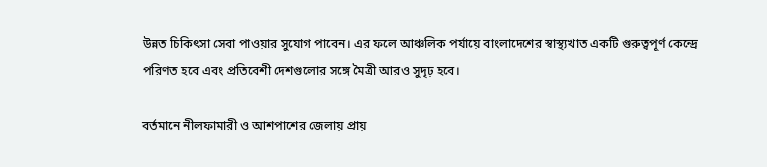উন্নত চিকিৎসা সেবা পাওয়ার সুযোগ পাবেন। এর ফলে আঞ্চলিক পর্যায়ে বাংলাদেশের স্বাস্থ্যখাত একটি গুরুত্বপূর্ণ কেন্দ্রে পরিণত হবে এবং প্রতিবেশী দেশগুলোর সঙ্গে মৈত্রী আরও সুদৃঢ় হবে।

বর্তমানে নীলফামারী ও আশপাশের জেলায় প্রায়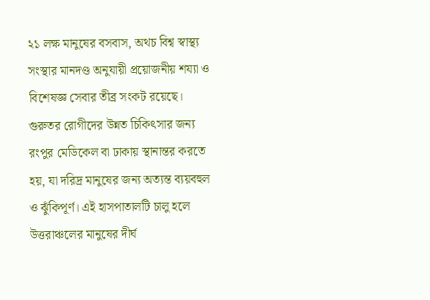২১ লক্ষ মানুষের বসবাস, অথচ বিশ্ব স্বাস্থ্য সংস্থার মানদণ্ড অনুযায়ী প্রয়োজনীয় শয্যা ও বিশেষজ্ঞ সেবার তীব্র সংকট রয়েছে। গুরুতর রোগীদের উন্নত চিকিৎসার জন্য রংপুর মেডিকেল বা ঢাকায় স্থানান্তর করতে হয়, যা দরিদ্র মানুষের জন্য অত্যন্ত ব্যয়বহুল ও ঝুঁকিপূর্ণ। এই হাসপাতালটি চালু হলে উত্তরাঞ্চলের মানুষের দীর্ঘ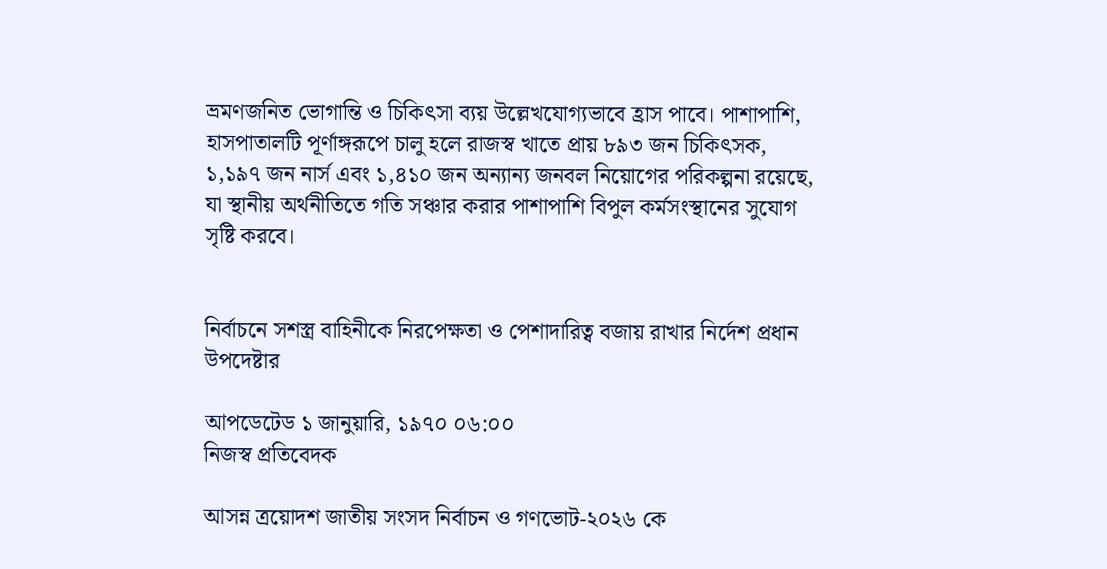ভ্রমণজনিত ভোগান্তি ও চিকিৎসা ব্যয় উল্লেখযোগ্যভাবে হ্রাস পাবে। পাশাপাশি, হাসপাতালটি পূর্ণাঙ্গরূপে চালু হলে রাজস্ব খাতে প্রায় ৮৯৩ জন চিকিৎসক, ১,১৯৭ জন নার্স এবং ১,৪১০ জন অন্যান্য জনবল নিয়োগের পরিকল্পনা রয়েছে, যা স্থানীয় অর্থনীতিতে গতি সঞ্চার করার পাশাপাশি বিপুল কর্মসংস্থানের সুযোগ সৃষ্টি করবে।


নির্বাচনে সশস্ত্র বাহিনীকে নিরপেক্ষতা ও পেশাদারিত্ব বজায় রাখার নির্দেশ প্রধান উপদেষ্টার

আপডেটেড ১ জানুয়ারি, ১৯৭০ ০৬:০০
নিজস্ব প্রতিবেদক

আসন্ন ত্রয়োদশ জাতীয় সংসদ নির্বাচন ও গণভোট-২০২৬ কে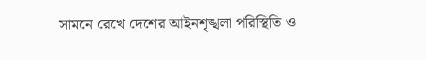সামনে রেখে দেশের আইনশৃঙ্খলা পরিস্থিতি ও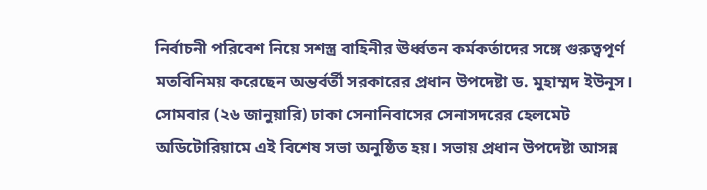নির্বাচনী পরিবেশ নিয়ে সশস্ত্র বাহিনীর ঊর্ধ্বতন কর্মকর্তাদের সঙ্গে গুরুত্বপূর্ণ মতবিনিময় করেছেন অন্তর্বর্তী সরকারের প্রধান উপদেষ্টা ড. মুহাম্মদ ইউনূস। সোমবার (২৬ জানুয়ারি) ঢাকা সেনানিবাসের সেনাসদরের হেলমেট অডিটোরিয়ামে এই বিশেষ সভা অনুষ্ঠিত হয়। সভায় প্রধান উপদেষ্টা আসন্ন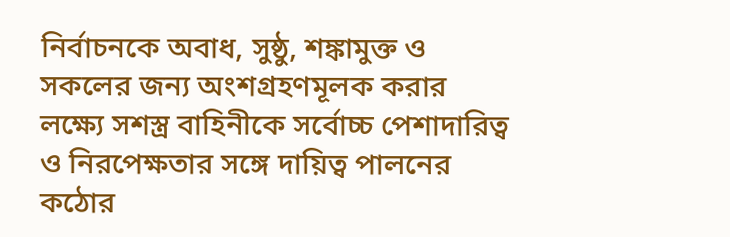নির্বাচনকে অবাধ, সুষ্ঠু, শঙ্কামুক্ত ও সকলের জন্য অংশগ্রহণমূলক করার লক্ষ্যে সশস্ত্র বাহিনীকে সর্বোচ্চ পেশাদারিত্ব ও নিরপেক্ষতার সঙ্গে দায়িত্ব পালনের কঠোর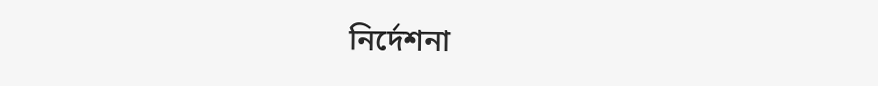নির্দেশনা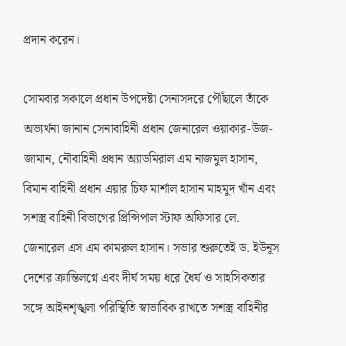প্রদান করেন।

সোমবার সকালে প্রধান উপদেষ্টা সেনাসদরে পৌঁছালে তাঁকে অভ্যর্থনা জানান সেনাবাহিনী প্রধান জেনারেল ওয়াকার-উজ-জামান, নৌবাহিনী প্রধান অ্যাডমিরাল এম নাজমুল হাসান, বিমান বাহিনী প্রধান এয়ার চিফ মার্শাল হাসান মাহমুদ খাঁন এবং সশস্ত্র বাহিনী বিভাগের প্রিন্সিপাল স্টাফ অফিসার লে. জেনারেল এস এম কামরুল হাসান। সভার শুরুতেই ড. ইউনূস দেশের ক্রান্তিলগ্নে এবং দীর্ঘ সময় ধরে ধৈর্য ও সাহসিকতার সঙ্গে আইনশৃঙ্খলা পরিস্থিতি স্বাভাবিক রাখতে সশস্ত্র বাহিনীর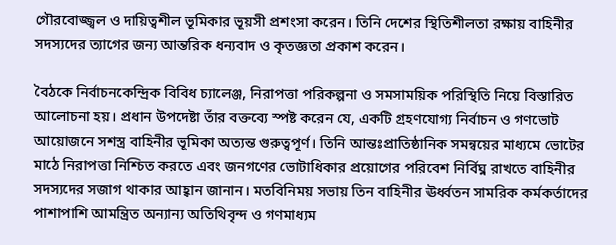গৌরবোজ্জ্বল ও দায়িত্বশীল ভূমিকার ভূয়সী প্রশংসা করেন। তিনি দেশের স্থিতিশীলতা রক্ষায় বাহিনীর সদস্যদের ত্যাগের জন্য আন্তরিক ধন্যবাদ ও কৃতজ্ঞতা প্রকাশ করেন।

বৈঠকে নির্বাচনকেন্দ্রিক বিবিধ চ্যালেঞ্জ, নিরাপত্তা পরিকল্পনা ও সমসাময়িক পরিস্থিতি নিয়ে বিস্তারিত আলোচনা হয়। প্রধান উপদেষ্টা তাঁর বক্তব্যে স্পষ্ট করেন যে, একটি গ্রহণযোগ্য নির্বাচন ও গণভোট আয়োজনে সশস্ত্র বাহিনীর ভূমিকা অত্যন্ত গুরুত্বপূর্ণ। তিনি আন্তঃপ্রাতিষ্ঠানিক সমন্বয়ের মাধ্যমে ভোটের মাঠে নিরাপত্তা নিশ্চিত করতে এবং জনগণের ভোটাধিকার প্রয়োগের পরিবেশ নির্বিঘ্ন রাখতে বাহিনীর সদস্যদের সজাগ থাকার আহ্বান জানান। মতবিনিময় সভায় তিন বাহিনীর ঊর্ধ্বতন সামরিক কর্মকর্তাদের পাশাপাশি আমন্ত্রিত অন্যান্য অতিথিবৃন্দ ও গণমাধ্যম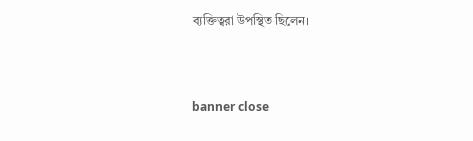ব্যক্তিত্বরা উপস্থিত ছিলেন।


banner close